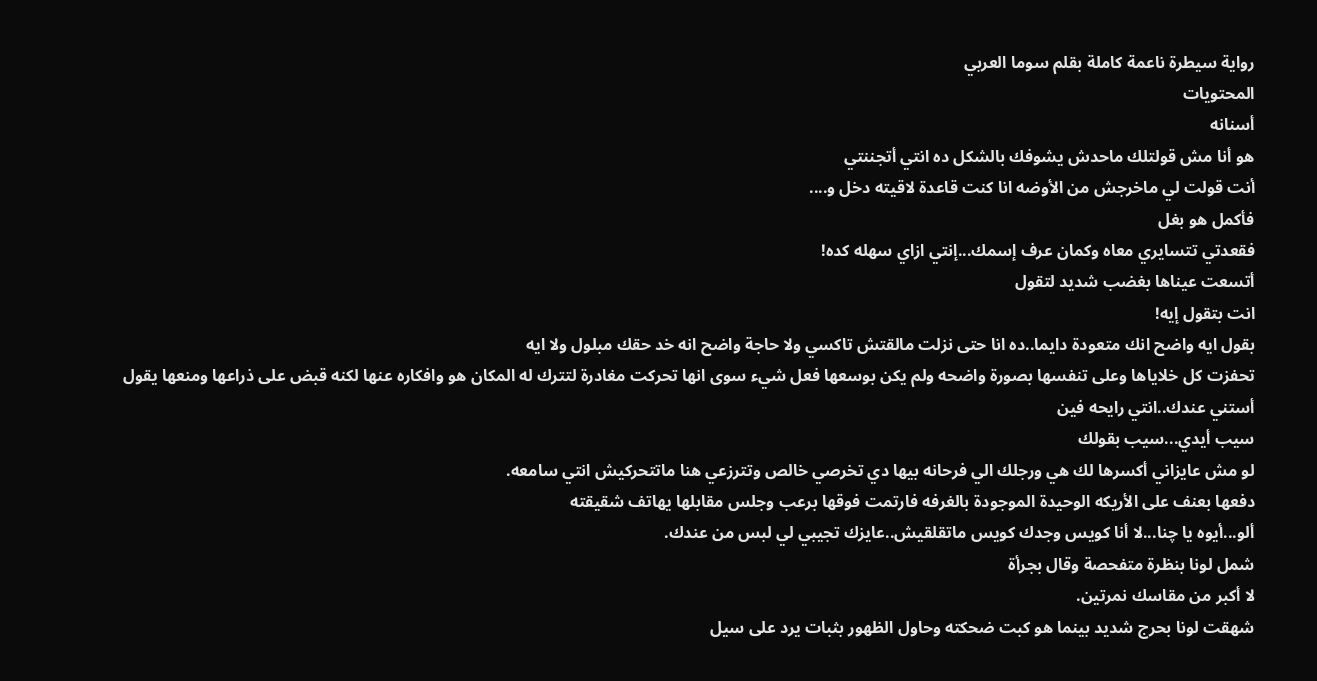رواية سيطرة ناعمة كاملة بقلم سوما العربي
المحتويات
أسنانه
هو أنا مش قولتلك ماحدش يشوفك بالشكل ده انتي أتجننتي
أنت قولت لي ماخرجش من الأوضه انا كنت قاعدة لاقيته دخل و....
فأكمل هو بغل
فقعدتي تتسايري معاه وكمان عرف إسمك...إنتي ازاي سهله كده!
أتسعت عيناها بغضب شديد لتقول
انت بتقول إيه!
بقول ايه واضح انك متعودة دايما..ده انا حتى نزلت مالقتش تاكسي ولا حاجة واضح انه خد حقك مبلول ولا ايه
تحفزت كل خلاياها وعلى تنفسها بصورة واضحه ولم يكن بوسعها فعل شيء سوى انها تحركت مغادرة لتترك له المكان هو وافكاره عنها لكنه قبض على ذراعها ومنعها يقول
أستني عندك..انتي رايحه فين
سيب أيدي...سيب بقولك
لو مش عايزاني أكسرها لك هي ورجلك الي فرحانه بيها دي تخرصي خالص وتترزعي هنا ماتتحركيش انتي سامعه.
دفعها بعنف على الأريكه الوحيدة الموجودة بالغرفه فارتمت فوقها برعب وجلس مقابلها يهاتف شقيقته
ألو...أيوه يا چنا...لا أنا كويس وجدك كويس ماتقلقيش..عايزك تجيبي لي لبس من عندك.
شمل لونا بنظرة متفحصة وقال بجرأة
لا أكبر من مقاسك نمرتين.
شهقت لونا بحرج شديد بينما هو كبت ضحكته وحاول الظهور بثبات يرد على سيل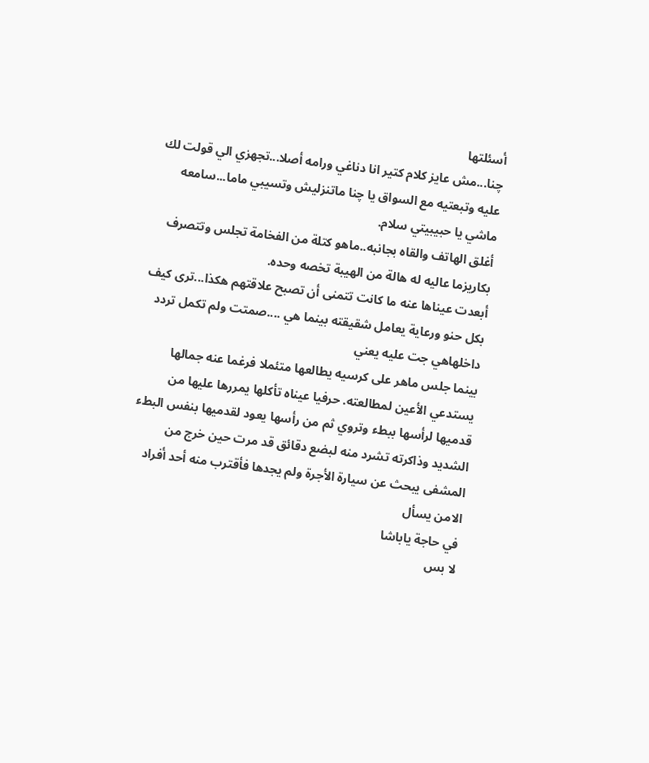أسئلتها
چنا...مش عايز كلام كتير انا دناغي ورامه أصلا...تجهزي الي قولت لك عليه وتبعتيه مع السواق يا چنا ماتنزليش وتسيبي ماما...سامعه ماشي يا حبيبيتي سلام.
أغلق الهاتف والقاه بجانبه..ماهو كتلة من الفخامة تجلس وتتصرف بكاريزما عاليه له هالة من الهيبة تخصه وحده.
أبعدت عيناها عنه ما كانت تتمنى أن تصبح علاقتهم هكذا...ترى كيف بكل حنو ورعاية يعامل شقيقته بينما هي ....صمتت ولم تكمل تردد داخلهاهي جت عليه يعني
بينما جلس ماهر على كرسيه يطالعها متئملا فرغما عنه جمالها يستدعي الأعين لمطالعته. حرفيا عيناه تأكلها يمررها عليها من قدميها لرأسها ببطء وتروي ثم من رأسها يعود لقدميها بنفس البطء الشديد وذاكرته تشرد منه لبضع دقائق قد مرت حين خرج من المشفى يبحث عن سيارة الأجرة ولم يجدها فأقترب منه أحد أفراد الامن يسأل
في حاجة ياباشا
لا بس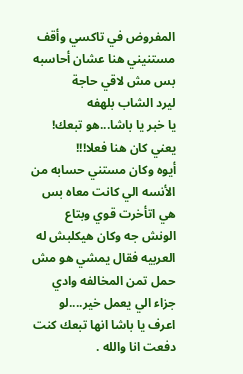المفروض في تاكسي وأقف مستنيني هنا عشان أحاسبه بس مش لاقي حاجة
ليرد الشاب بلهفه
يا خبر يا باشا...هو تبعك!
يعني كان هنا فعلا!!!
أيوه وكان مستني حسابه من الأنسه الي كانت معاه بس هي اتأخرت قوي وبتاع الونش جه وكان هيكلبش له العربيه فقال يمشي هو مش حمل تمن المخالفه وادي جزاء الي يعمل خير....لو اعرف يا باشا انها تبعك كنت دفعت انا والله .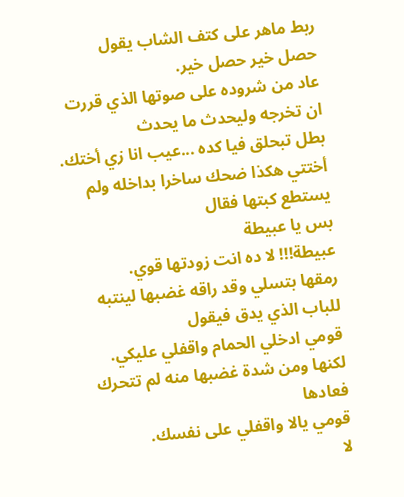ربط ماهر على كتف الشاب يقول
حصل خير حصل خير.
عاد من شروده على صوتها الذي قررت ان تخرجه وليحدث ما يحدث
بطل تبحلق فيا كده ...عيب انا زي أختك.
أختتي هكذا ضحك ساخرا بداخله ولم يستطع كبتها فقال
بس يا عبيطة
عبيطة!!! لا ده انت زودتها قوي.
رمقها بتسلي وقد راقه غضبها لينتبه للباب الذي يدق فيقول
قومي ادخلي الحمام واقفلي عليكي.
لكنها ومن شدة غضبها منه لم تتحرك فعادها
قومي يالا واقفلي على نفسك.
لا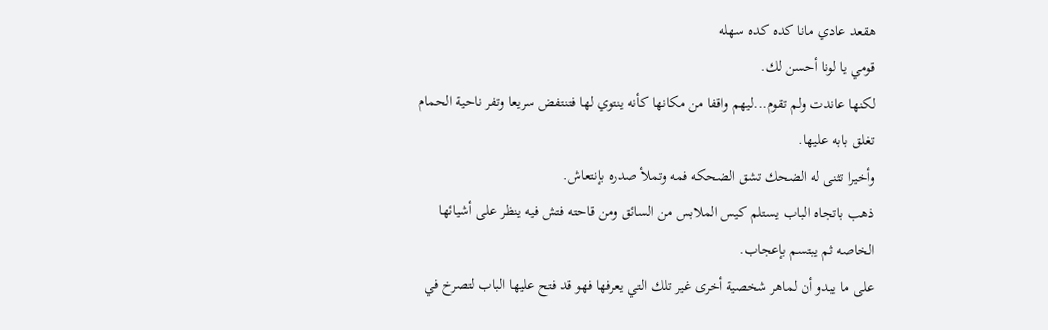هقعد عادي مانا كده كده سهله
قومي يا لونا أحسن لك.
لكنها عاندت ولم تقوم...ليهم واقفا من مكانها كأنه ينتوي لها فتنتفض سريعا وتفر ناحية الحمام تغلق بابه عليها.
وأخيرا تثنى له الضحك تشق الضحكه فمه وتملأ صدره بإنتعاش.
ذهب باتجاه الباب يستلم كيس الملابس من السائق ومن قاحته فتش فيه ينظر على أشيائها الخاصه ثم يبتسم بإعجاب.
على ما يبدو أن لماهر شخصية أخرى غير تلك التي يعرفها فهو قد فتح عليها الباب لتصرخ في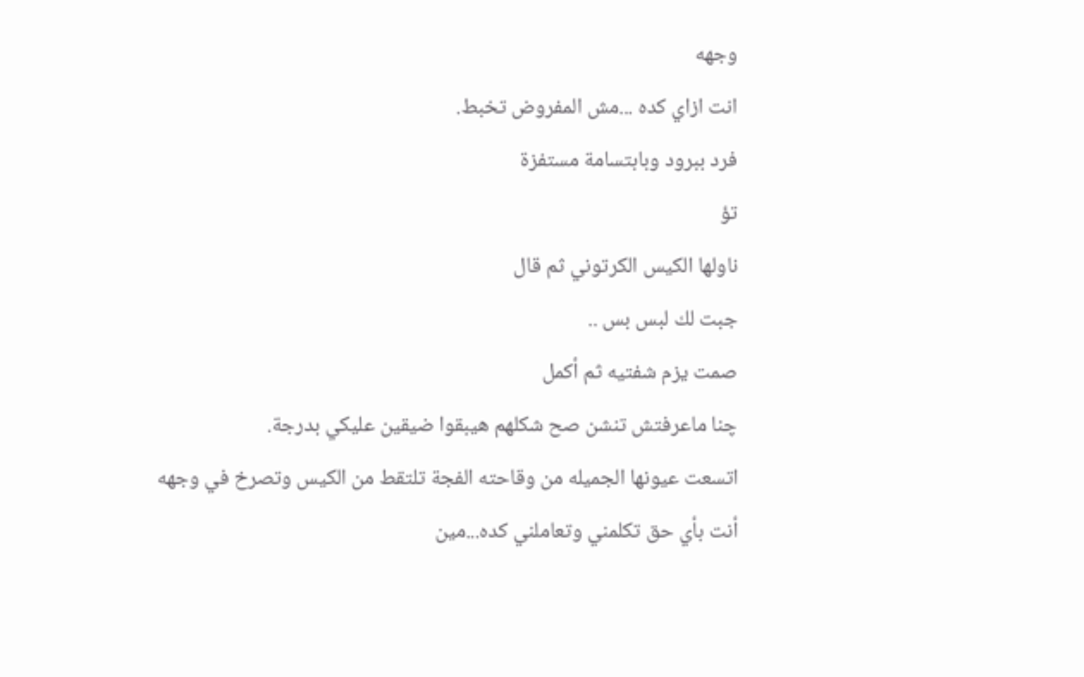وجهه
انت ازاي كده ...مش المفروض تخبط.
فرد ببرود وبابتسامة مستفزة
تؤ
ناولها الكيس الكرتوني ثم قال
جبت لك لبس بس ..
صمت يزم شفتيه ثم أكمل
چنا ماعرفتش تنشن صح شكلهم هيبقوا ضيقين عليكي بدرجة.
اتسعت عيونها الجميله من وقاحته الفجة تلتقط من الكيس وتصرخ في وجهه
أنت بأي حق تكلمني وتعاملني كده...مين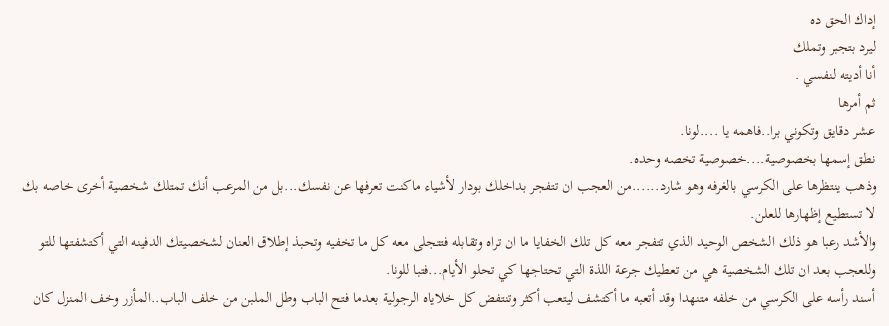إداك الحق ده
ليرد بتجبر وتملك
أنا أديته لنفسي .
ثم أمرها
عشر دقايق وتكوني برا..فاهمه يا ....لونا.
نطق إسمها بخصوصية....خصوصية تخصه وحده.
وذهب ينتظرها على الكرسي بالغرفه وهو شارد......من العجب ان تتفجر بداخلك بودار لأشياء ماكنت تعرفها عن نفسك...بل من المرعب أنك تمتلك شخصية أخرى خاصه بك لا تستطيع إظهارها للعلن.
والأشد رعبا هو ذلك الشخص الوحيد الذي تتفجر معه كل تلك الخفايا ما ان تراه وتقابله فتتجلى معه كل ما تخفيه وتحبذ إطلاق العنان لشخصيتك الدفينه التي أكتشفتها للتو وللعجب بعد ان تلك الشخصية هي من تعطيك جرعة اللذة التي تحتاجها كي تحلو الأيام...فتبا للونا.
أسند رأسه على الكرسي من خلفه متنهدا وقد أتعبه ما أكتشف ليتعب أكثر وتنتفض كل خلاياه الرجولية بعدما فتح الباب وطل الملبن من خلف الباب..المأزر وخف المنزل كان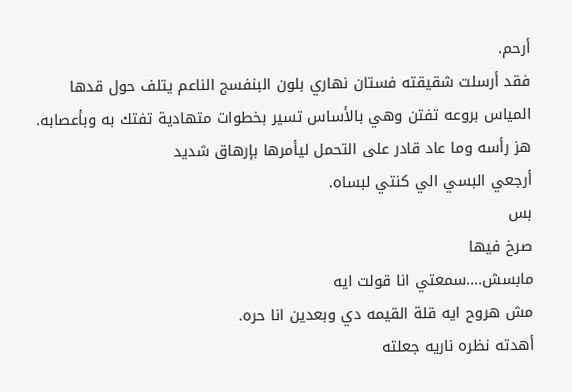أرحم.
فقد أرسلت شقيقته فستان نهاري بلون البنفسج الناعم يتلف حول قدها المياس بروعه تفتن وهي بالأساس تسير بخطوات متهادية تفتك به وبأعصابه.
هز رأسه وما عاد قادر على التحمل ليأمرها بإرهاق شديد
أرجعي البسي الي كنتي لبساه.
بس
صرخ فيها
مابسش....سمعتي انا قولت ايه
مش هروح ايه قلة القيمه دي وبعدين انا حره.
أهدته نظره ناريه جعلته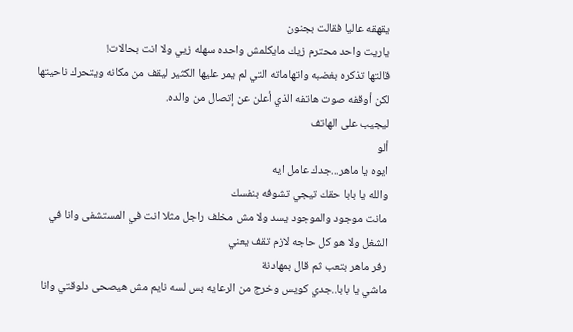يقهقه عاليا فقالت بجنون
ياريت واحد محترم زيك مايكلمش واحده سهله زيي ولا انت بحالات!
قالتها تذكره بغضبه واتهاماته التي لم يمر عليها الكثير ليقف من مكانه ويتحرك ناحيتها لكن أوقفه صوت هاتفه الذي أعلن عن إتصال من والده.
ليجيب على الهاتف
ألو
ايوه يا ماهر...جدك عامل ايه
والله يا بابا حقك تيجي تشوفه بنفسك
مانت موجود والموجود يسد ولا مش مخلف راجل مثلا انت في المستشفى وانا في الشغل ولا هو كل حاجه لازم تقف يعني
رفر ماهر بتعب ثم قال بمهادنة
ماشي يا بابا..جدي كويس وخرج من الرعايه بس لسه نايم مش هيصحى دلوقتي وانا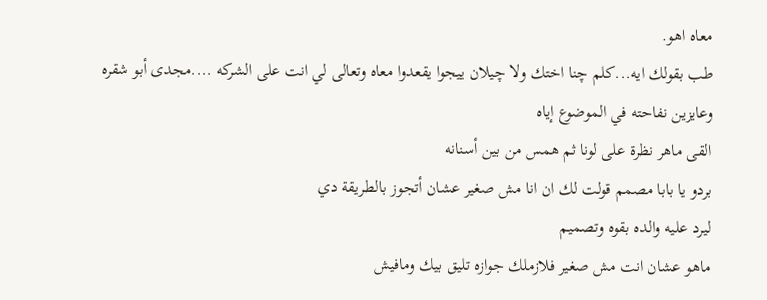معاه اهو.
طب بقولك ايه...كلم چنا اختك ولا چيلان ييجوا يقعدوا معاه وتعالى لي انت على الشركه ....مجدى أبو شقره وعايزين نفاحته في الموضوع إياه
القى ماهر نظرة على لونا ثم همس من بين أسنانه
بردو يا بابا مصمم قولت لك ان انا مش صغير عشان أتجوز بالطريقة دي
ليرد عليه والده بقوه وتصميم
ماهو عشان انت مش صغير فلازملك جوازه تليق بيك ومافيش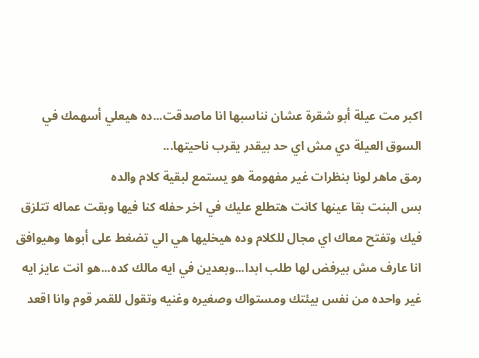اكبر مت عيلة أبو شقرة عشان نناسبها انا ماصدقت...ده هيعلي أسهمك في السوق العيلة دي مش اي حد بيقدر يقرب ناحيتها...
رمق ماهر لونا بنظرات غير مفهومة هو يستمع لبقية كلام والده
بس البنت بقا عينها كانت هتطلع عليك في اخر حفله كنا فيها وبقت عماله تتلزق فيك وتفتح معاك اي مجال للكلام وده هيخليها هي الي تضغط على أبوها وهيوافق انا عارف مش بيرفض لها طلب ابدا...وبعدين في ايه مالك كده...هو انت عايز ايه غير واحده من نفس بيئتك ومستواك وصغيره وغنيه وتقول للقمر قوم وانا اقعد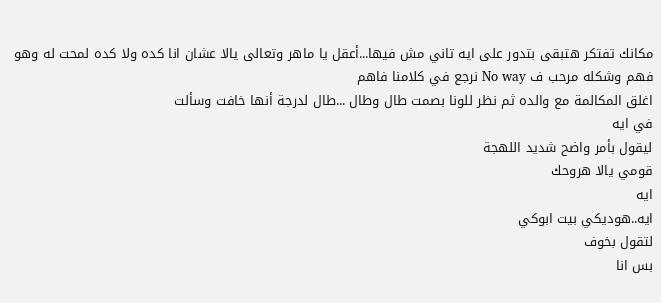مكانك تفتكر هتبقى بتدور على ايه تاني مش فيها...أعقل يا ماهر وتعالى يالا عشان انا كده ولا كده لمحت له وهو فهم وشكله مرحب ف No way نرجع في كلامنا فاهم
اغلق المكالمة مع والده ثم نظر للونا بصمت طال وطال ...طال لدرجة أنها خافت وسألت
في ايه
ليقول بأمر واضح شديد اللهجة
قومي يالا هروحك
ايه
ايه..هوديكي بيت ابوكي
لتقول بخوف
بس انا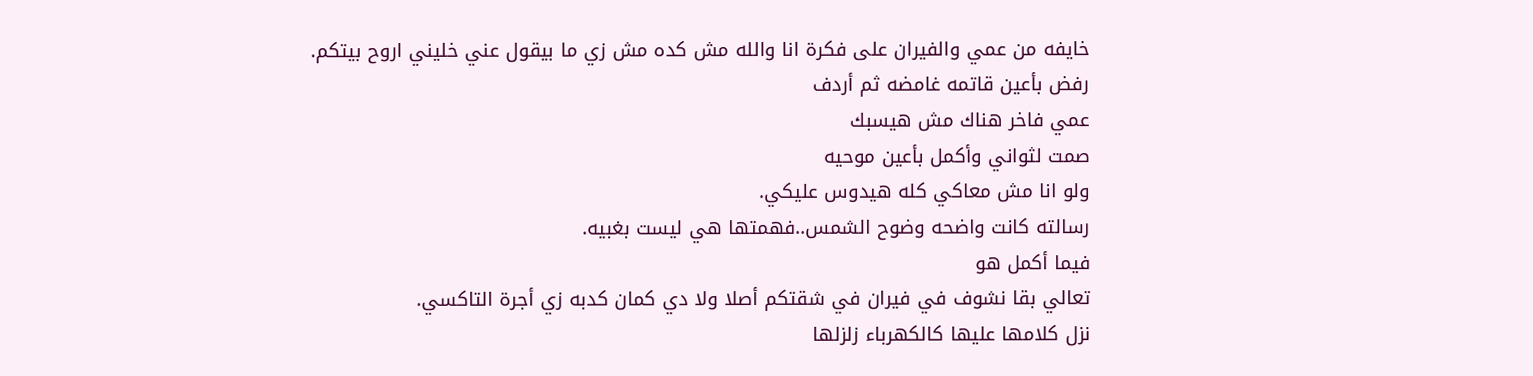خايفه من عمي والفيران على فكرة انا والله مش كده مش زي ما بيقول عني خليني اروح بيتكم.
رفض بأعين قاتمه غامضه ثم أردف
عمي فاخر هناك مش هيسبك
صمت لثواني وأكمل بأعين موحيه
ولو انا مش معاكي كله هيدوس عليكي.
رسالته كانت واضحه وضوح الشمس..فهمتها هي ليست بغبيه.
فيما أكمل هو
تعالي بقا نشوف في فيران في شقتكم أصلا ولا دي كمان كدبه زي أجرة التاكسي.
نزل كلامها عليها كالكهرباء زلزلها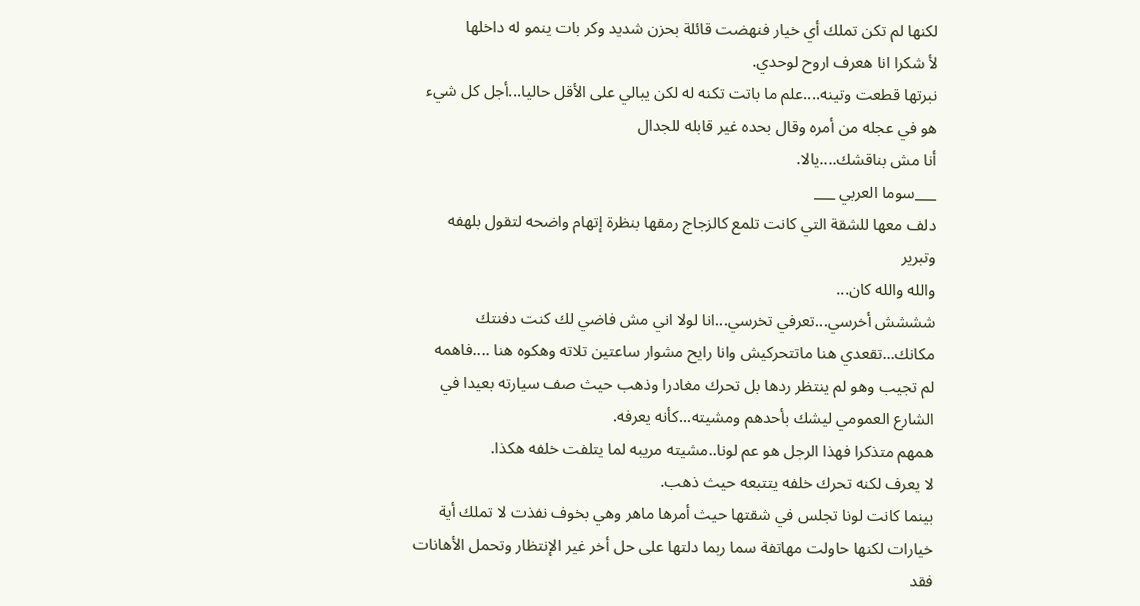لكنها لم تكن تملك أي خيار فنهضت قائلة بحزن شديد وكر بات ينمو له داخلها
لأ شكرا انا هعرف اروح لوحدي.
نبرتها قطعت وتينه....علم ما باتت تكنه له لكن يبالي على الأقل حاليا...أجل كل شيء هو في عجله من أمره وقال بحده غير قابله للجدال
أنا مش بناقشك....يالا.
___سوما العربي ___
دلف معها للشقة التي كانت تلمع كالزجاج رمقها بنظرة إتهام واضحه لتقول بلهفه وتبرير
والله والله كان...
شششش أخرسي...تعرفي تخرسي...انا لولا اني مش فاضي لك كنت دفنتك مكانك...تقعدي هنا ماتتحركيش وانا رايح مشوار ساعتين تلاته وهكوه هنا ....فاهمه
لم تجيب وهو لم ينتظر ردها بل تحرك مغادرا وذهب حيث صف سيارته بعيدا في الشارع العمومي ليشك بأحدهم ومشيته...كأنه يعرفه.
همهم متذكرا فهذا الرجل هو عم لونا..مشيته مريبه لما يتلفت خلفه هكذا.
لا يعرف لكنه تحرك خلفه يتتبعه حيث ذهب.
بينما كانت لونا تجلس في شقتها حيث أمرها ماهر وهي بخوف نفذت لا تملك أية خيارات لكنها حاولت مهاتفة سما ربما دلتها على حل أخر غير الإنتظار وتحمل الأهانات فقد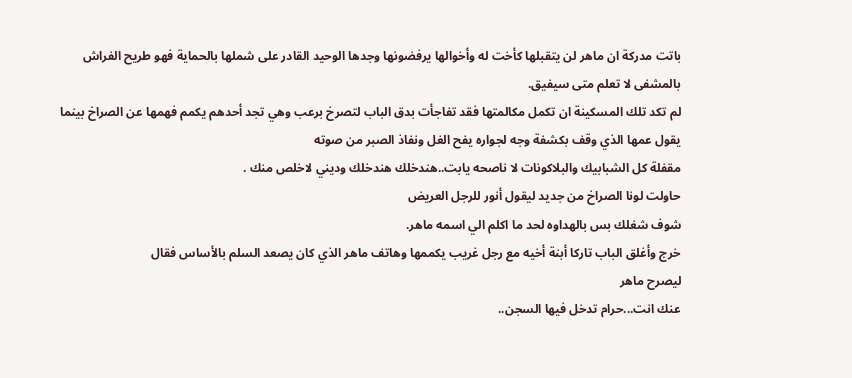باتت مدركة ان ماهر لن يتقبلها كأخت له وأخوالها يرفضونها وجدها الوحيد القادر على شملها بالحماية فهو طريح الفراش بالمشفى لا تعلم متى سيفيق.
لم تكد تلك المسكينة ان تكمل مكالمتها فقد تفاجأت بدق الباب لتصرخ برعب وهي تجد أحدهم يكمم فهمها عن الصراخ بينما يقول عمها الذي وقف بكشفة وجه لجواره يفح الغل ونفاذ الصبر من صوته
مقفلة كل الشبابيك والبلاكونات لا ناصحه يابت..هندخلك هندخلك وديني لاخلص منك .
حاولت لونا الصراخ من جديد ليقول أنور للرجل العريض
شوف شغلك بس بالهداوه لحد ما اكلم الي اسمه ماهر.
خرج وأغلق الباب تاركا أبنة أخيه مع رجل غريب يكممها وهاتف ماهر الذي كان يصعد السلم بالأساس فقال
ليصرح ماهر
عنك انت...حرام تدخل فيها السجن..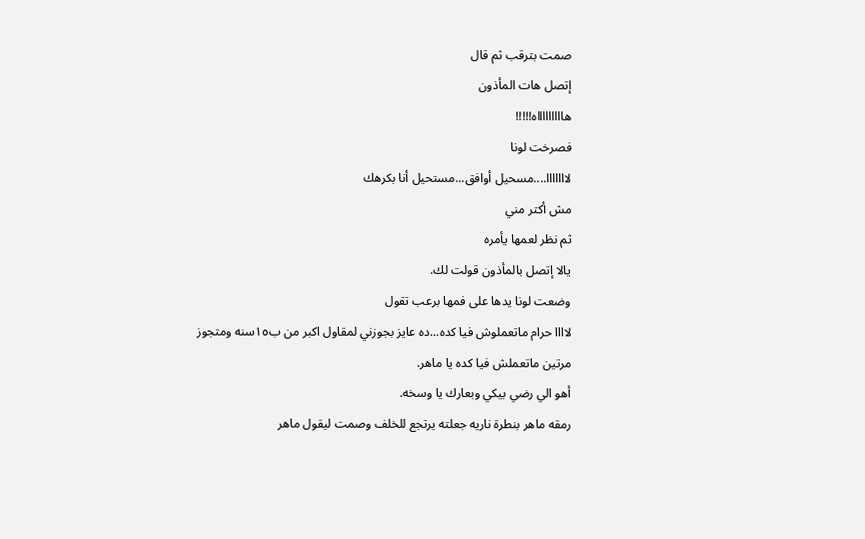صمت بترقب ثم قال
إتصل هات المأذون
هاااااااااه!!!!!
فصرخت لونا
لااااااا....مسحيل أوافق...مستحيل أنا بكرهك
مش أكتر مني
ثم نظر لعمها يأمره
يالا إتصل بالمأذون قولت لك.
وضعت لونا يدها على فمها برعب تقول
لاااا حرام ماتعملوش فيا كده...ده عايز بجوزني لمقاول اكبر من ب١٥سنه ومتجوز مرتين ماتعملش فيا كده يا ماهر.
أهو الي رضي بيكي وبعارك يا وسخه.
رمقه ماهر بنطرة ناريه جعلته يرتجع للخلف وصمت ليقول ماهر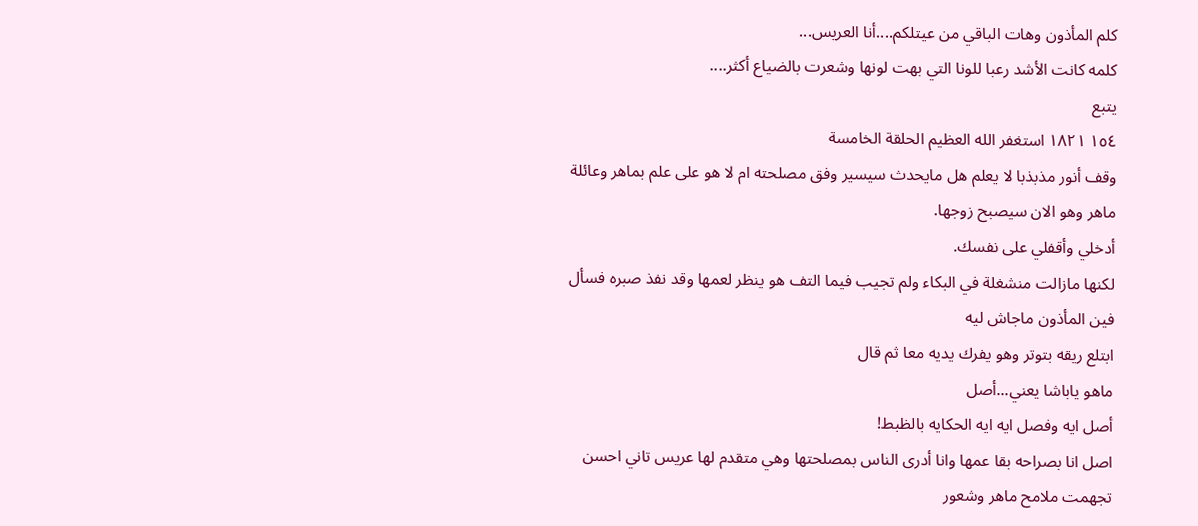كلم المأذون وهات الباقي من عيتلكم....أنا العريس...
كلمه كانت الأشد رعبا للونا التي بهت لونها وشعرت بالضياع أكثر....
يتبع
١٥٤ ١٨٢١ استغفر الله العظيم الحلقة الخامسة
وقف أنور مذبذبا لا يعلم هل مايحدث سيسير وفق مصلحته ام لا هو على علم بماهر وعائلة ماهر وهو الان سيصبح زوجها.
أدخلي وأقفلي على نفسك.
لكنها مازالت منشغلة في البكاء ولم تجيب فيما التف هو ينظر لعمها وقد نفذ صبره فسأل
فين المأذون ماجاش ليه
ابتلع ريقه بتوتر وهو يفرك يديه معا ثم قال
ماهو ياباشا يعني...أصل
أصل ايه وفصل ايه ايه الحكايه بالظبط!
اصل انا بصراحه بقا عمها وانا أدرى الناس بمصلحتها وهي متقدم لها عريس تاني احسن
تجهمت ملامح ماهر وشعور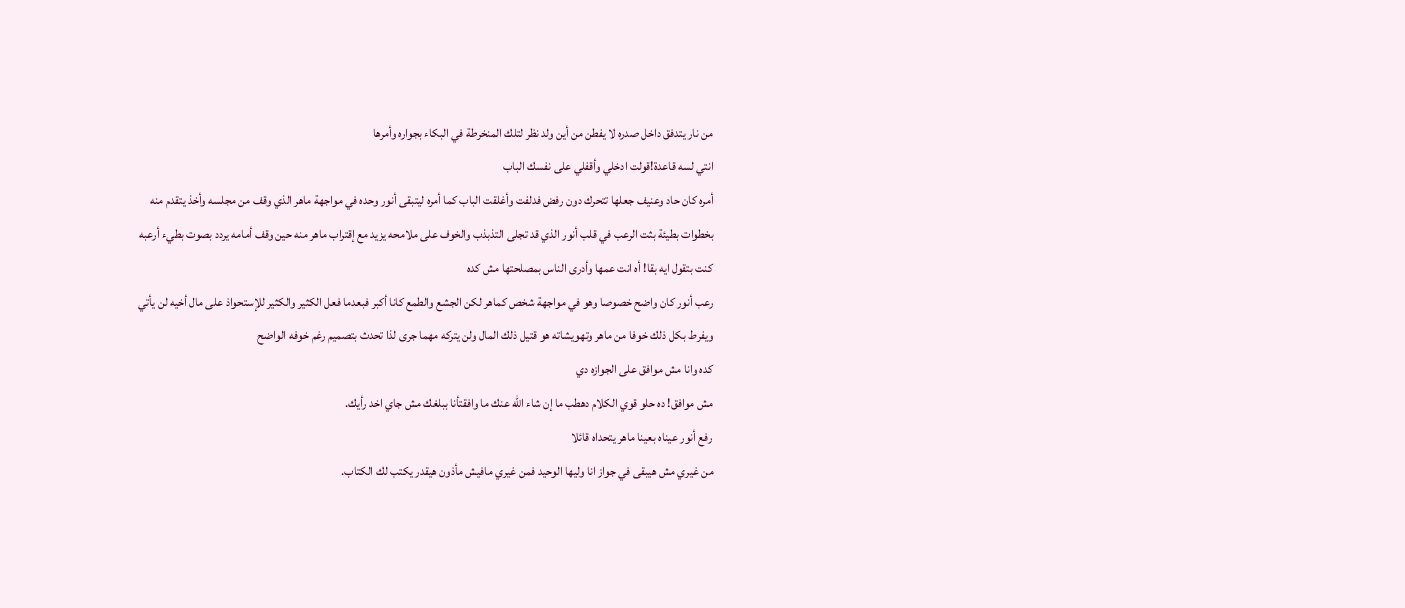من نار يتدفق داخل صدره لا يفطن من أين ولد نظر لتلك المنخرطة في البكاء بجواره وأمرها
انتي لسه قاعدة!قولت ادخلي وأقفلي على نفسك الباب
أمره كان حاد وعنيف جعلها تتحرك دون رفض فدلفت وأغلقت الباب كما أمره ليتبقى أنور وحده في مواجهة ماهر الذي وقف من مجلسه وأخذ يتقدم منه بخطوات بطيئة بثت الرعب في قلب أنور الذي قد تجلى التذبذب والخوف على ملامحه يزيد مع إقتراب ماهر منه حين وقف أمامه يردد بصوت بطيء أرعبه
كنت بتقول ايه بقا! أه انت عمها وأدرى الناس بمصلحتها مش كده
رعب أنور كان واضح خصوصا وهو في مواجهة شخص كماهر لكن الجشع والطمع كانا أكبر فبعدما فعل الكثير والكثير للإستحواذ على مال أخيه لن يأتي ويفرط بكل ذلك خوفا من ماهر وتهويشاته هو قتيل ذلك المال ولن يتركه مهما جرى لذا تحدث بتصميم رغم خوفه الواضح
كده وانا مش موافق على الجوازه دي
مش موافق! ده حلو قوي الكلام دهطب ما إن شاء الله عنك ما وافقتأنا ببلغك مش جاي اخد رأيك.
رفع أنور عيناه بعينا ماهر يتحداه قائلا
من غيري مش هيبقى في جواز انا وليها الوحيد فمن غيري مافيش مأذون هيقدر يكتب لك الكتاب.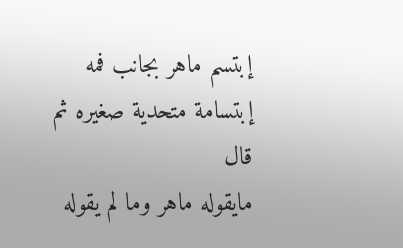إبتسم ماهر بجانب فمه إبتسامة متحدية صغيره ثم قال
مايقوله ماهر وما لم يقوله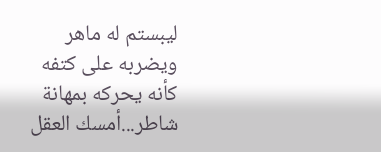ليبستم له ماهر ويضربه على كتفه كأنه يحركه بمهانة
شاطر...أمسك العقل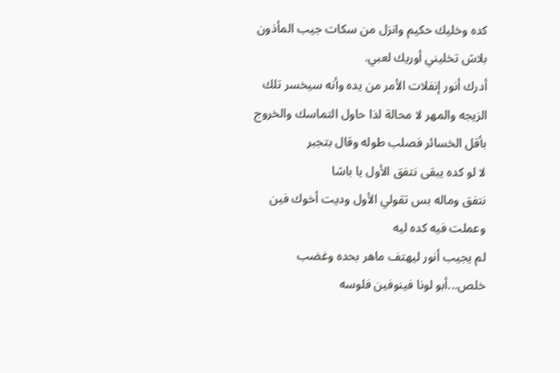كده وخليك حكيم وانزل من سكات جيب المأذون بلاش تخليني أوريك لعبي.
أدرك أنور إنفلات الأمر من يده وأنه سيخسر تلك الزيجه والمهر لا محالة لذا حاول التماسك والخروج بأقل الخسائر فصلب طوله وقال بتجبر
لا لو كده يبقى نتفق الأول يا باشا
نتفق وماله بس تقولي الأول وديت أخوك فين وعملت فيه كده ليه
لم يجيب أنور ليهتف ماهر بحده وغضب
خلص...أبو لونا فينوفين فلوسه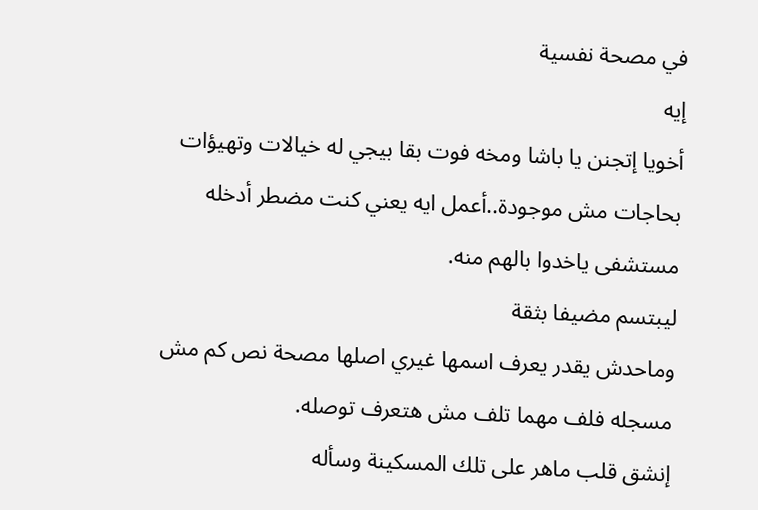في مصحة نفسية
إيه
أخويا إتجنن يا باشا ومخه فوت بقا بيجي له خيالات وتهيؤات بحاجات مش موجودة..أعمل ايه يعني كنت مضطر أدخله مستشفى ياخدوا بالهم منه.
ليبتسم مضيفا بثقة
وماحدش يقدر يعرف اسمها غيري اصلها مصحة نص كم مش مسجله فلف مهما تلف مش هتعرف توصله.
إنشق قلب ماهر على تلك المسكينة وسأله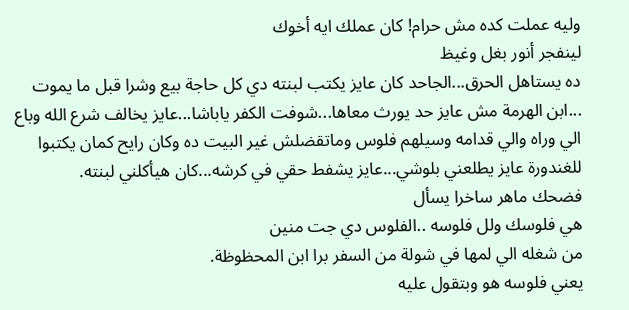وليه عملت كده مش حرام! كان عملك ايه أخوك
لينفجر أنور بغل وغيظ
ده يستاهل الحرق...الجاحد كان عايز يكتب لبنته دي كل حاجة بيع وشرا قبل ما يموت ...ابن الهرمة مش عايز حد يورث معاها...شوفت الكفر ياباشا...عايز يخالف شرع الله وباع الي وراه والي قدامه وسيلهم فلوس وماتقضلش غير البيت ده وكان رايح كمان يكتبوا للغندورة عايز يطلعني بلوشي...عايز يشفط حقي في كرشه...كان هيأكلني لبنته.
فضحك ماهر ساخرا يسأل
هي فلوسك ولل فلوسه ..الفلوس دي جت منين
من شغله الي لمها في شولة من السفر برا ابن المحظوظة.
يعني فلوسه هو وبتقول عليه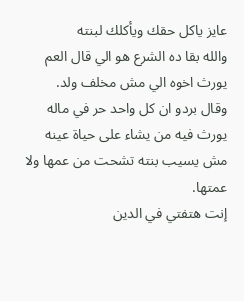عايز ياكل حقك ويأكلك لبنته
والله بقا ده الشرع هو الي قال العم يورث اخوه الي مش مخلف ولد.
وقال بردو ان كل واحد حر في ماله يورث فيه من يشاء على حياة عينه مش يسيب بنته تشحت من عمها ولا عمتها.
إنت هتفتي في الدين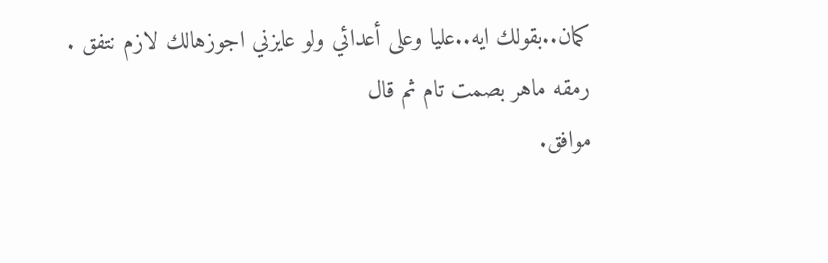كمان..بقولك ايه..عليا وعلى أعدائي ولو عايزني اجوزهالك لازم نتفق .
رمقه ماهر بصمت تام ثم قال
موافق.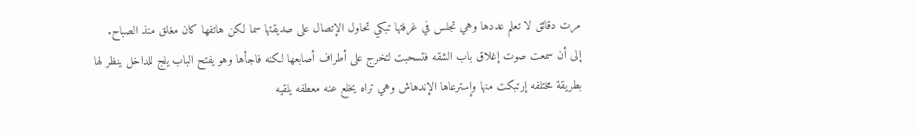مرت دقائق لا تعلم عددها وهي تجلس في غرفتها تبكي تحاول الإتصال على صديقتها سما لكن هاتفها كان مغلق منذ الصباح.
إلى أن سمعت صوت إغلاق باب الشقه فتسحبت لتخرج على أطراف أصابعها لكنه فاجأها وهو يفتح الباب يلج للداخل ينظر لها بطريقة مختلفه إرتبكت منها وإسترعاها الإندهاش وهي تراه يخلع عنه معطفه يلقيه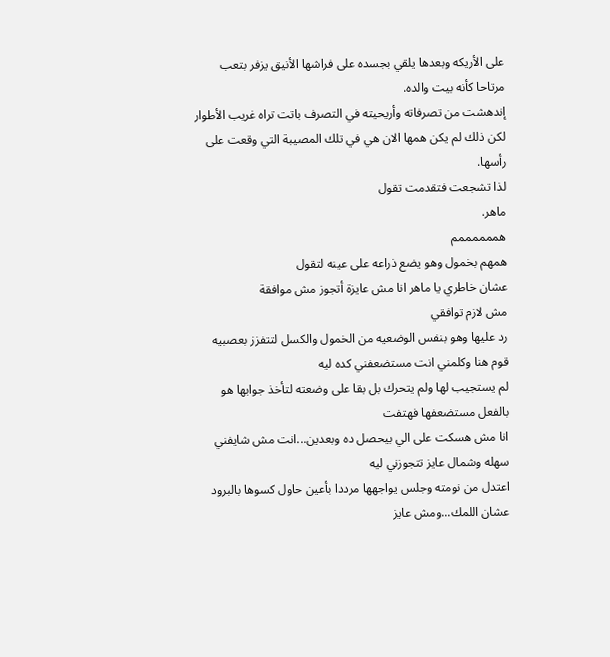على الأريكه وبعدها يلقي بجسده على فراشها الأنيق يزفر بتعب مرتاحا كأنه بيت والده.
إندهشت من تصرفاته وأريحيته في التصرف باتت تراه غريب الأطوار لكن ذلك لم يكن همها الان هي في تلك المصيبة التي وقعت على رأسها.
لذا تشجعت فتقدمت تقول
ماهر.
هممممممم
همهم بخمول وهو يضع ذراعه على عينه لتقول
عشان خاطري يا ماهر انا مش عايزة أتجوز مش موافقة
مش لازم توافقي
رد عليها وهو بنفس الوضعيه من الخمول والكسل لتتفزز بعصبيه
قوم هنا وكلمني انت مستضعفني كده ليه
لم يستجيب لها ولم يتحرك بل بقا على وضعته لتأخذ جوابها هو بالفعل مستضعفها فهتفت
انا مش هسكت على الي بيحصل ده وبعدين...انت مش شايفني سهله وشمال عايز تتجوزني ليه
اعتدل من نومته وجلس يواجهها مرددا بأعين حاول كسوها بالبرود
عشان اللمك...ومش عايز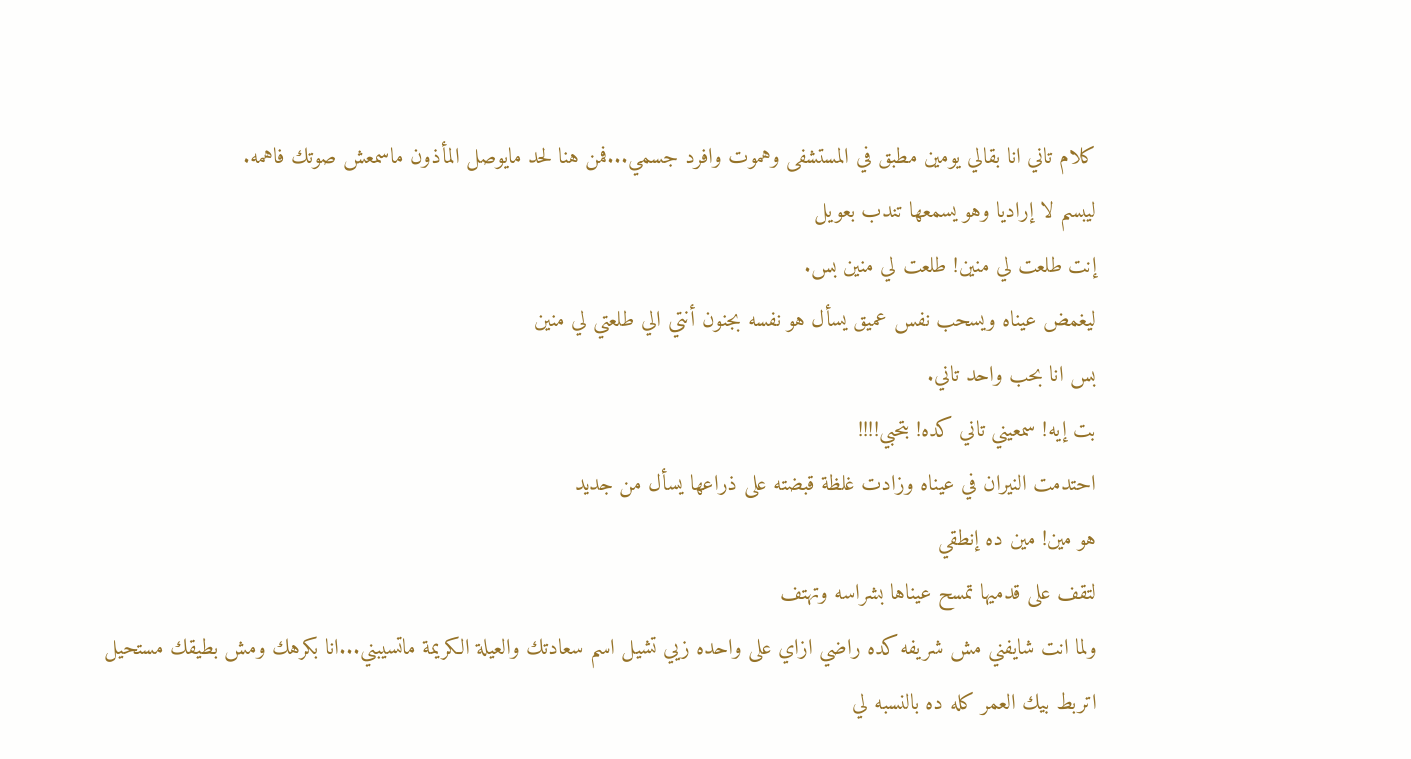كلام تاني انا بقالي يومين مطبق في المستشفى وهموت وافرد جسمي...فمن هنا لحد مايوصل المأذون ماسمعش صوتك فاهمه.
ليبسم لا إراديا وهو يسمعها تندب بعويل
إنت طلعت لي منين! طلعت لي منين بس.
ليغمض عيناه ويسحب نفس عميق يسأل هو نفسه بجنون أنتي الي طلعتي لي منين
بس انا بحب واحد تاني.
بت إيه! سمعيني تاني كده! بتحبي!!!!
احتدمت النيران في عيناه وزادت غلظة قبضته على ذراعها يسأل من جديد
هو مين! مين ده إنطقي
لتقف على قدميها تمسح عيناها بشراسه وتهتف
ولما انت شايفني مش شريفه كده راضي ازاي على واحده زيي تشيل اسم سعادتك والعيلة الكريمة ماتسيبني...انا بكرهك ومش بطيقك مستحيل اتربط بيك العمر كله ده بالنسبه لي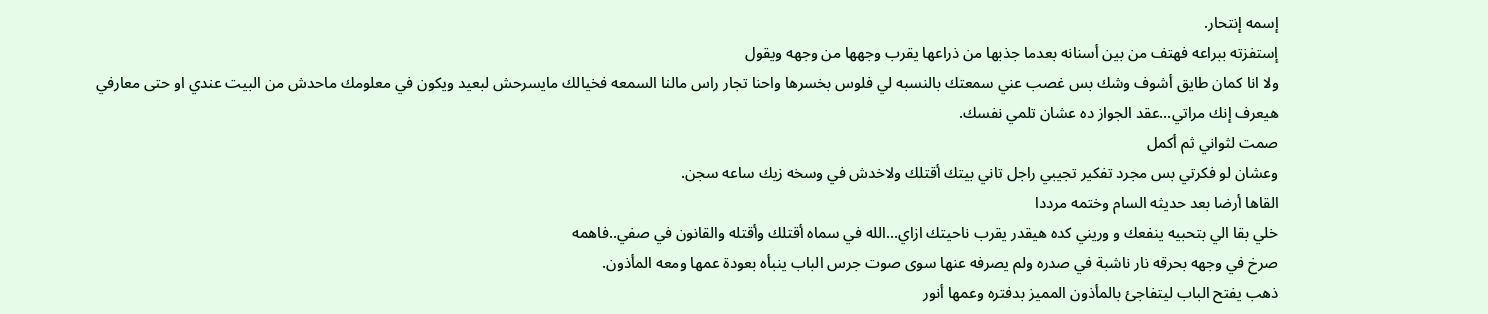إسمه إنتحار.
إستفزته ببراعه فهتف من بين أسنانه بعدما جذبها من ذراعها يقرب وجهها من وجهه ويقول
ولا انا كمان طايق أشوف وشك بس غصب عني سمعتك بالنسبه لي فلوس بخسرها واحنا تجار راس مالنا السمعه فخيالك مايسرحش لبعيد ويكون في معلومك ماحدش من البيت عندي او حتى معارفي هيعرف إنك مراتي...عقد الجواز ده عشان تلمي نفسك.
صمت لثواني ثم أكمل
وعشان لو فكرتي بس مجرد تفكير تجيبي راجل تاني بيتك أقتلك ولاخدش في وسخه زيك ساعه سجن.
القاها أرضا بعد حديثه السام وختمه مرددا
خلي بقا الي بتحبيه ينفعك و وريني كده هيقدر يقرب ناحيتك ازاي...الله في سماه أقتلك وأقتله والقانون في صفي..فاهمه
صرخ في وجهه بحرقه نار ناشبة في صدره ولم يصرفه عنها سوى صوت جرس الباب ينبأه بعودة عمها ومعه المأذون.
ذهب يفتح الباب ليتفاجئ بالمأذون المميز بدفتره وعمها أنور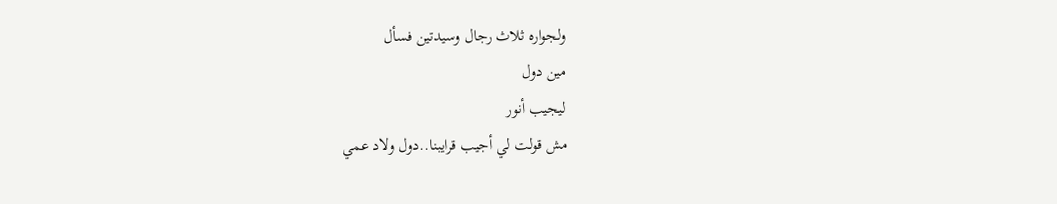ولجواره ثلاث رجال وسيدتين فسأل
مين دول
ليجيب أنور
مش قولت لي أجيب قرايبنا..دول ولاد عمي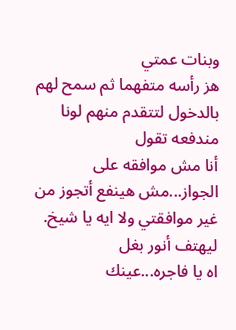وبنات عمتي
هز رأسه متفهما ثم سمح لهم بالدخول لتتقدم منهم لونا مندفعه تقول
أنا مش موافقه على الجواز...مش هينفع أتجوز من غير موافقتي ولا ايه يا شيخ.
ليهتف أنور بغل
اه يا فاجره...عينك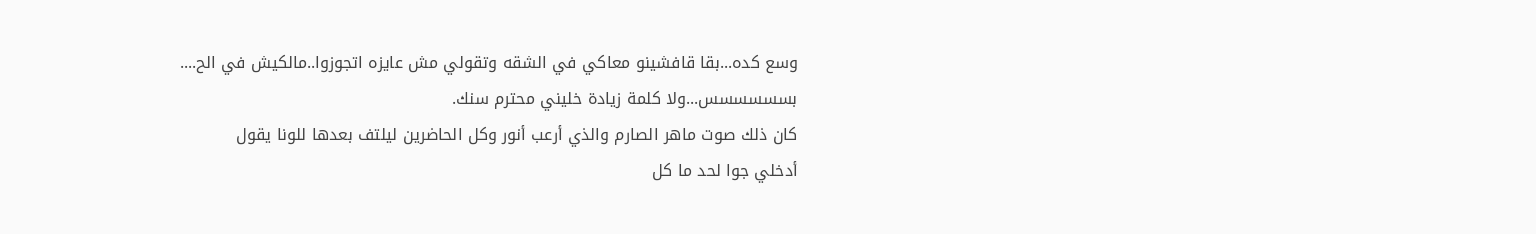وسع كده...بقا قافشينو معاكي في الشقه وتقولي مش عايزه اتجوزوا..مالكيش في الح....
بسسسسسس...ولا كلمة زيادة خليني محترم سنك.
كان ذلك صوت ماهر الصارم والذي أرعب أنور وكل الحاضرين ليلتف بعدها للونا يقول
أدخلي جوا لحد ما كل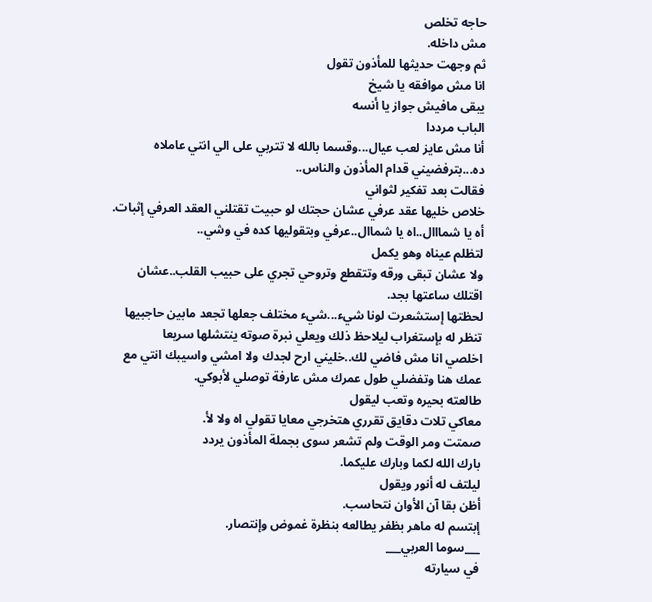حاجه تخلص
مش داخله.
ثم وجهت حديثها للمأذون تقول
انا مش موافقه يا شيخ
يبقى مافيش جواز يا أنسه
الباب مرددا
أنا مش عايز لعب عيال...وقسما بالله لا تتربي على الي انتي عاملاه ده...بترفضيني قدام المأذون والناس..
فقالت بعد تفكير لثواني
خلاص خليها عقد عرفي عشان حجتك لو حبيت تقتلني العقد العرفي إثبات.
أه يا شمااال..اه يا شماال..عرفي وبتقوليها كده في وشي..
لتظلم عيناه وهو يكمل
ولا عشان تبقى ورقه وتتقطع وتروحي تجري على حبيب القلب..عشان اقتلك ساعتها بجد.
لحظتها إستشعرت لونا شيء...شيء مختلف جعلها تجعد مابين حاجبيها تنظر له بإستغراب ليلاحظ ذلك ويعلي نبرة صوته ينتشلها سريعا
اخلصي انا مش فاضي لك..خليني ارح لجدك ولا امشي واسيبك انتي مع عمك هنا وتفضلي طول عمرك مش عارفة توصلي لأبوكي.
طالعته بحيره وتعب ليقول
معاكي تلات دقايق تقرري هتخرجي معايا تقولي اه ولا لأ.
صمتت ومر الوقت ولم تشعر سوى بجملة المأذون يردد
بارك الله لكما وبارك عليكما.
ليلتف له أنور ويقول
أظن بقا آن الأوان نتحاسب.
إبتسم له ماهر بظفر يطالعه بنظرة غموض وإنتصار.
___سوما العربي___
في سيارته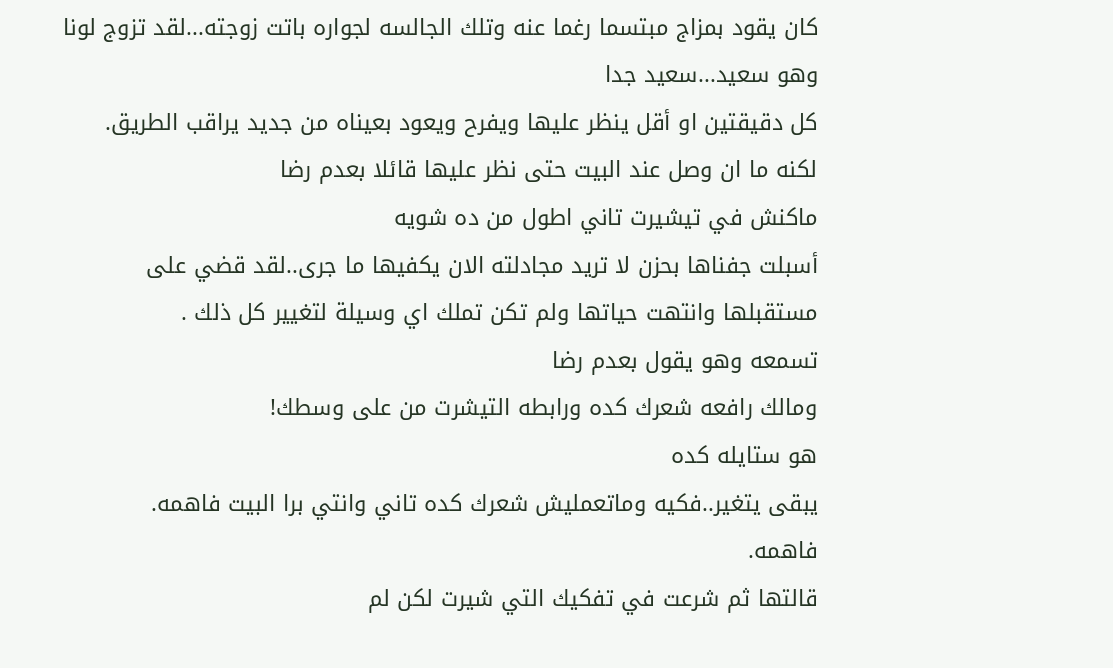كان يقود بمزاج مبتسما رغما عنه وتلك الجالسه لجواره باتت زوجته...لقد تزوج لونا وهو سعيد...سعيد جدا
كل دقيقتين او أقل ينظر عليها ويفرح ويعود بعيناه من جديد يراقب الطريق.
لكنه ما ان وصل عند البيت حتى نظر عليها قائلا بعدم رضا
ماكنش في تيشيرت تاني اطول من ده شويه
أسبلت جفناها بحزن لا تريد مجادلته الان يكفيها ما جرى..لقد قضي على مستقبلها وانتهت حياتها ولم تكن تملك اي وسيلة لتغيير كل ذلك .
تسمعه وهو يقول بعدم رضا
ومالك رافعه شعرك كده ورابطه التيشرت من على وسطك!
هو ستايله كده
يبقى يتغير..فكيه وماتعمليش شعرك كده تاني وانتي برا البيت فاهمه.
فاهمه.
قالتها ثم شرعت في تفكيك التي شيرت لكن لم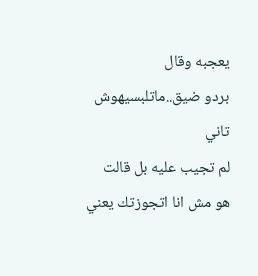يعجبه وقال
بردو ضيق..ماتلبسيهوش تاني
لم تجيب عليه بل قالت
هو مش انا اتجوزتك يعني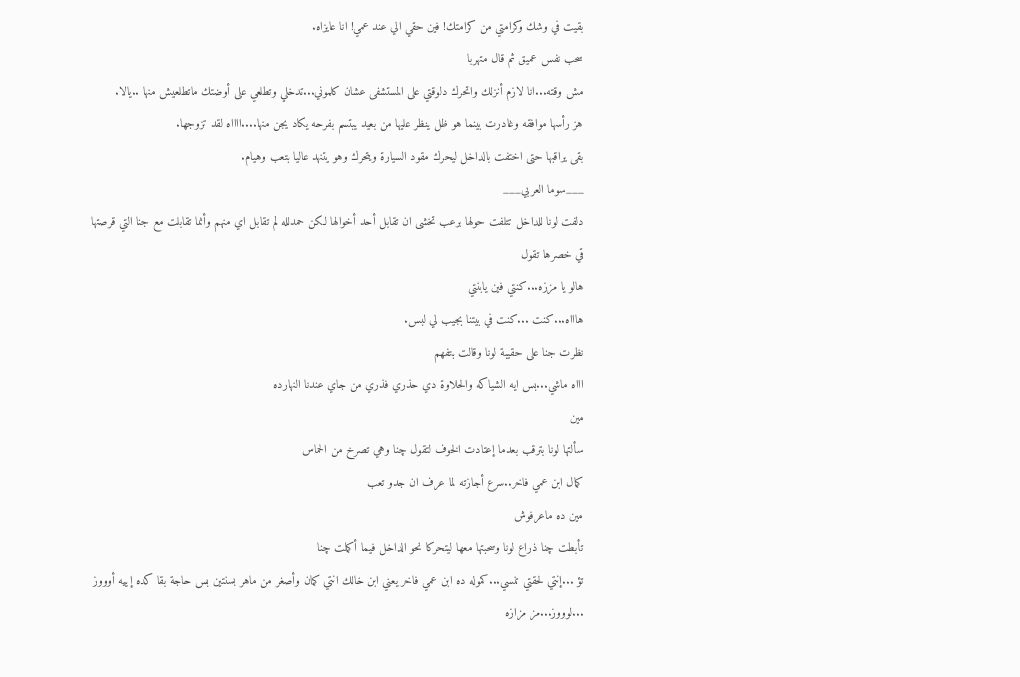بقيت في وشك وكرامتي من كرامتك! فين حقي الي عند عمي! انا عايزاه.
سحب نفس عميق ثم قال متهربا
مش وقته...انا لازم أنزلك واتحرك دلوقتي على المستشفى عشان كلموني...تدخلي وتطلعي على أوضتك ماتطلعيش منها ..يالا.
هز رأسها موافقه وغادرت بينما هو ظل ينظر عليها من بعيد يبتسم بفرحه يكاد يجن منها....ااااه لقد تزوجها.
بقى يراقبها حتى اختفت بالداخل ليحرك مقود السيارة ويتحرك وهو يتنهد عاليا بتعب وهيام.
___سوما العربي___
دلفت لونا للداخل تتلفت حولها برعب تخشى ان تقابل أحد أخوالها لكن حمدلله لم تقابل اي منهم وأنما تقابلت مع جنا التي قرصتها قي خصرها تقول
هالو يا مززه...كنتي فين يابنتي
هاااه...كنت ...كنت في بيتنا بجيب لي لبس.
نظرت جنا على حقيبة لونا وقالت بتفهم
اااه ماشي...بس ايه الشياكه والحلاوة دي حذري فذري من جاي عندنا النهارده
مين
سألتها لونا بترقب بعدما إعتادت الخوف لتقول چنا وهي تصرخ من الحماس
كمال ابن عمي فاخر..سرع أجازته لما عرف ان جدو تعب
مين ده ماعرفوش
تأبطت چنا ذراع لونا وسحبتها معها ليتحركا نحو الداخل فيما أكملت چنا
تؤ ...إنتي لحقتي تنسي...كموله ده ابن عمي فاخر يعني ابن خالك انتي كمان وأصغر من ماهر بسنتين بس حاجة بقا كده إييه أوووز ...لوووز...مز مزازه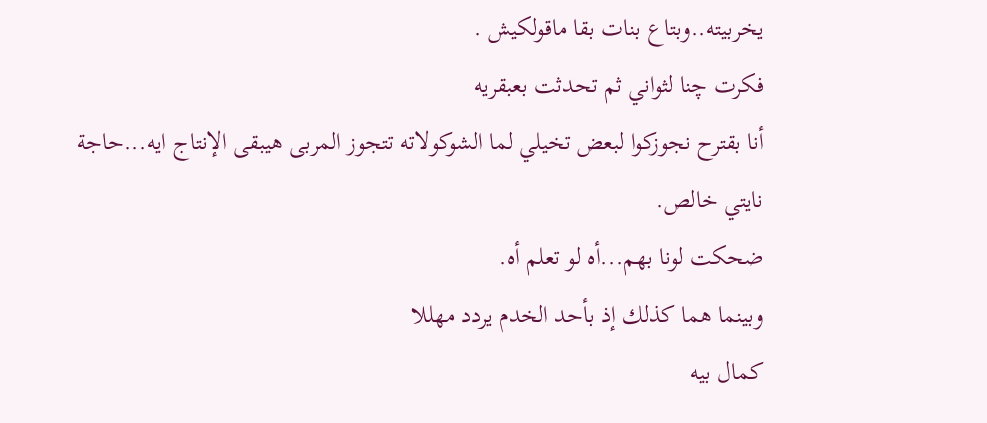يخربيته..وبتاع بنات بقا ماقولكيش .
فكرت چنا لثواني ثم تحدثت بعبقريه
أنا بقترح نجوزكوا لبعض تخيلي لما الشوكولاته تتجوز المربى هيبقى الإنتاج ايه...حاجة نايتي خالص.
ضحكت لونا بهم...أه لو تعلم أه.
وبينما هما كذلك إذ بأحد الخدم يردد مهللا
كمال بيه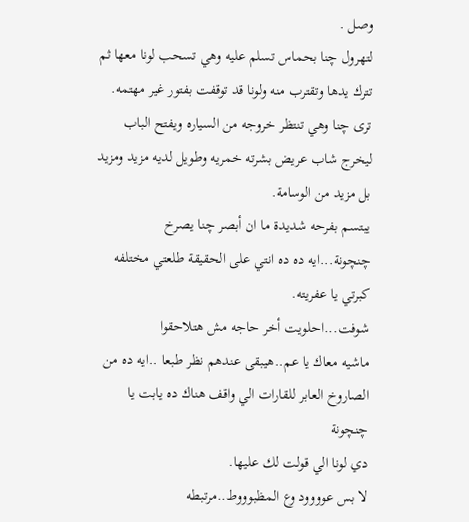وصل .
لتهرول چنا بحماس تسلم عليه وهي تسحب لونا معها ثم تترك يدها وتقترب منه ولونا قد توقفت بفتور غير مهتمه.
ترى چنا وهي تنتظر خروجه من السياره ويفتح الباب ليخرج شاب عريض بشرته خمريه وطويل لديه مزيد ومزيد بل مزيد من الوسامة.
يبتسم بفرحه شديدة ما ان أبصر چنا يصرخ
چنچونة...ايه ده ده انتي على الحقيقة طلعتي مختلفه كبرتي يا عفريته.
شوفت...احلويت أخر حاجه مش هتلاحقوا
ماشيه معاك يا عم..هيبقى عندهم نظر طبعا ..ايه ده من الصاروخ العابر للقارات الي واقف هناك ده يابت يا چنچونة
دي لونا الي قولت لك عليها.
لا بس عوووود وع المظبوووط..مرتبطه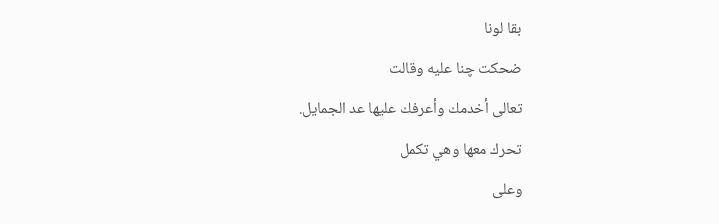بقا لونا
ضحكت چنا عليه وقالت
تعالى أخدمك وأعرفك عليها عد الجمايل.
تحرك معها وهي تكمل
وعلى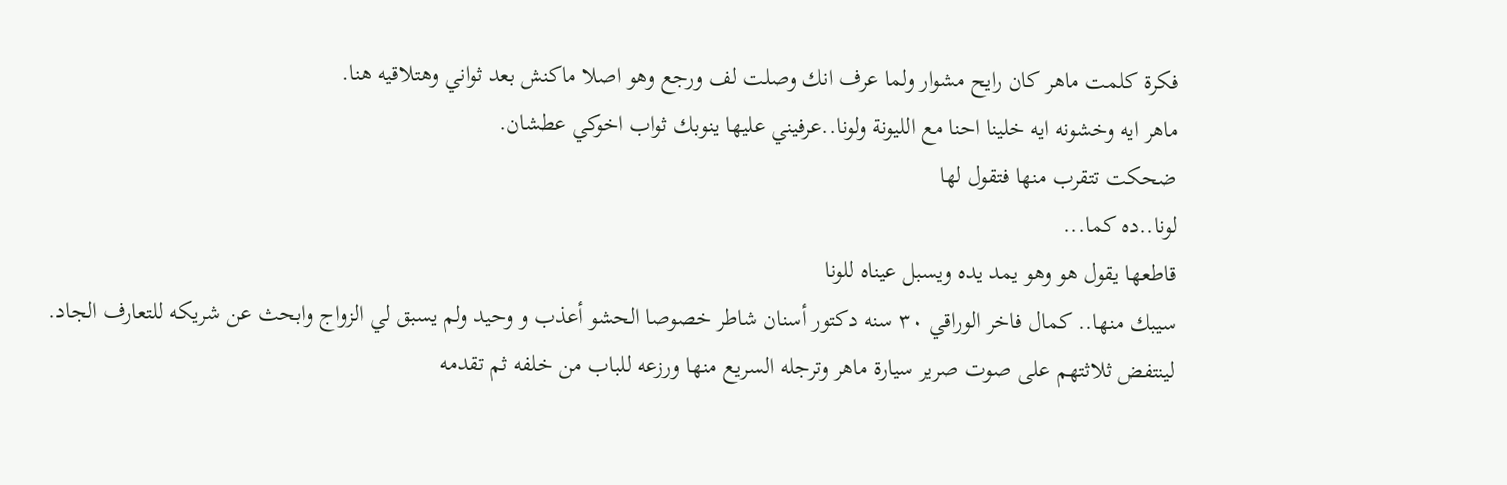فكرة كلمت ماهر كان رايح مشوار ولما عرف انك وصلت لف ورجع وهو اصلا ماكنش بعد ثواني وهتلاقيه هنا.
ماهر ايه وخشونه ايه خلينا احنا مع الليونة ولونا..عرفيني عليها ينوبك ثواب اخوكي عطشان.
ضحكت تتقرب منها فتقول لها
لونا..ده كما...
قاطعها يقول هو وهو يمد يده ويسبل عيناه للونا
سيبك منها.. كمال فاخر الوراقي ٣٠ سنه دكتور أسنان شاطر خصوصا الحشو أعذب و وحيد ولم يسبق لي الزواج وابحث عن شريكه للتعارف الجاد.
لينتفض ثلاثتهم على صوت صرير سيارة ماهر وترجله السريع منها ورزعه للباب من خلفه ثم تقدمه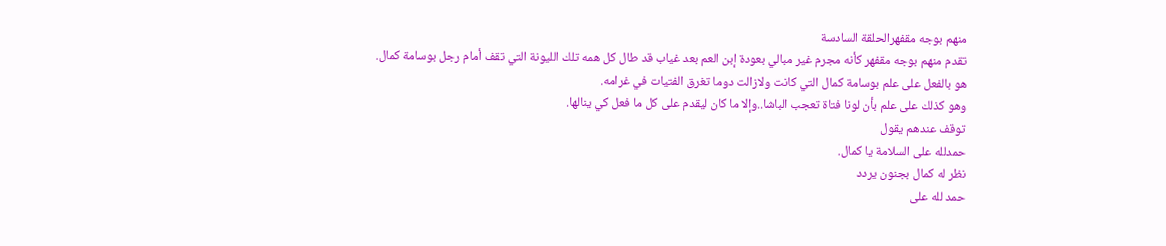منهم بوجه مقفهرالحلقة السادسة
تقدم منهم بوجه مقفهر كأنه مجرم غير مبالي بعودة إبن العم بعد غياب قد طال كل همه تلك الليونة التي تقف أمام رجل بوسامة كمال.
هو بالفعل على علم بوسامة كمال التي كانت ولازالت دوما تغرق الفتيات في غرامه.
وهو كذلك على علم بأن لونا فتاة تعجب الباشا..وإلا ما كان ليقدم على كل ما فعل كي ينالها.
توقف عندهم يقول
حمدلله على السلامة يا كمال.
نظر له كمال بجنون يردد
حمد لله على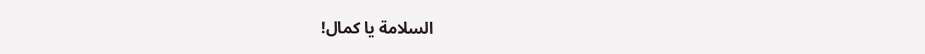السلامة يا كمال!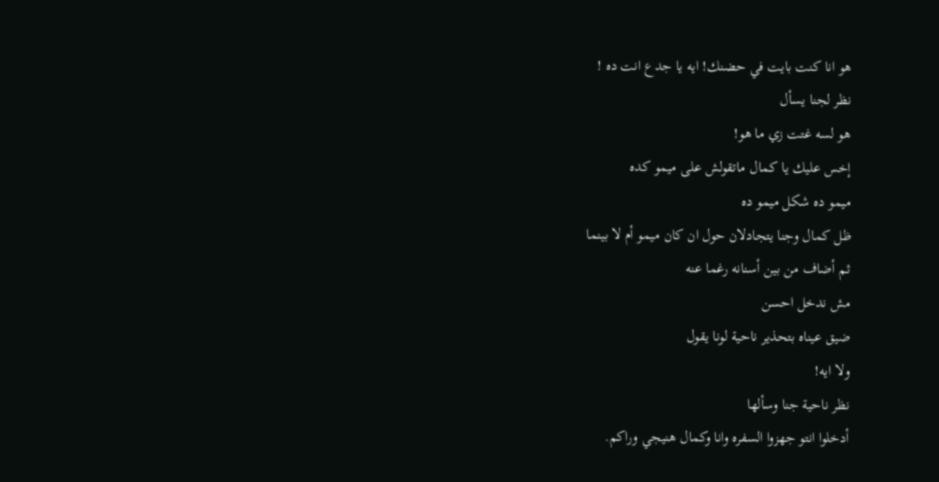هو انا كنت بايت في حضنك! ايه يا جدع انت ده !
نظر لجنا يسأل
هو لسه غتت زي ما هو!
إخس عليك يا كمال ماتقولش على ميمو كده
ميمو ده شكل ميمو ده
ظل كمال وجنا يتجادلان حول ان كان ميمو أم لا بينما
ثم أضاف من بين أسنانه رغما عنه
مش ندخل احسن
ضيق عيناه بتحذير ناحية لونا يقول
ولا ايه!
نظر ناحية جنا وسألها
أدخلوا انتو جهزوا السفره وانا وكمال هنيجي وراكم.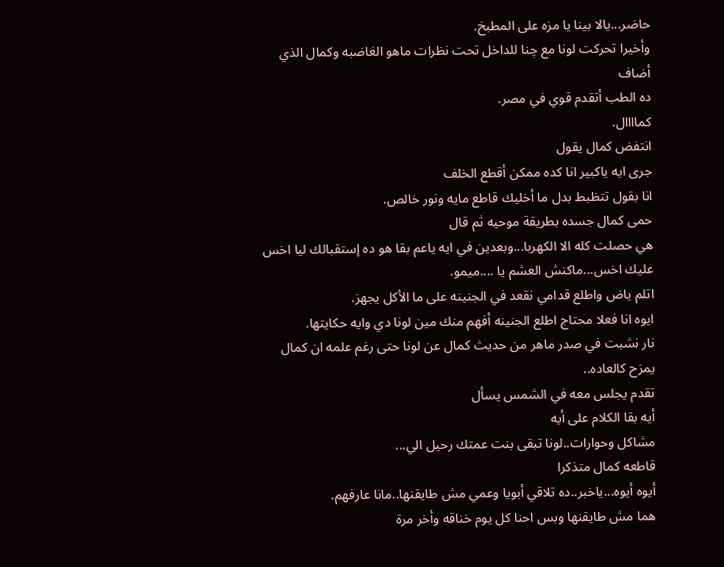حاضر...يالا بينا يا مزه على المطبخ.
وأخيرا تحركت لونا مع چنا للداخل تحت نظرات ماهو الغاضبه وكمال الذي أضاف
ده الطب أتقدم قوي في مصر.
كماااال.
انتفض كمال يقول
جرى ايه ياكبير انا كده ممكن أقطع الخلف
انا بقول تتظبط بدل ما أخليك قاطع مايه ونور خالص.
حمى كمال جسده بطريقة موحيه ثم قال
هي حصلت كله الا الكهربا...وبعدين في ايه ياعم بقا هو ده إستقبالك ليا اخس عليك اخس...ماكنش العشم يا ....ميمو.
اتلم ياض واطلع قدامي نقعد في الجنينه على ما الأكل يجهز.
ايوه انا فعلا محتاج اطلع الجنينه أفهم منك مين لونا دي وايه حكايتها.
نار نشبت في صدر ماهر من حديث كمال عن لونا حتى رغم علمه ان كمال يمزح كالعاده..
تقدم يجلس معه في الشمس يسأل
أيه بقا الكلام على أيه
مشاكل وحوارات..لونا تبقى بنت عمتك رحيل الي...
قاطعه كمال متذكرا
أيوه أيوه...ياخبر..ده تلاقي أبويا وعمي مش طايقنها..مانا عارفهم.
هما مش طايقنها وبس احنا كل يوم خناقه وأخر مرة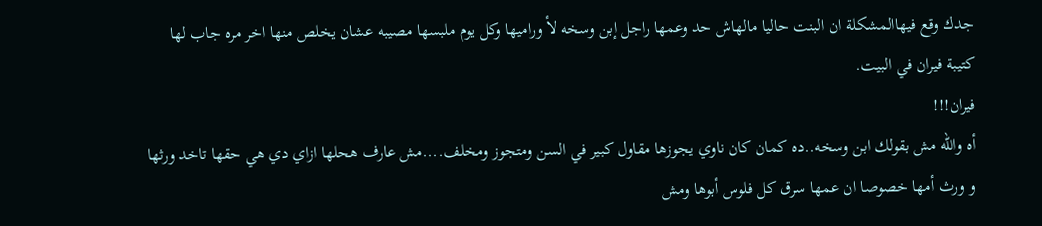جدك وقع فيهاالمشكلة ان البنت حاليا مالهاش حد وعمها راجل إبن وسخه لأ وراميها وكل يوم ملبسها مصيبه عشان يخلص منها اخر مره جاب لها كتيبة فيران في البيت.
فيران!!!
أه والله مش بقولك ابن وسخه..ده كمان كان ناوي يجوزها مقاول كبير في السن ومتجوز ومخلف....مش عارف هحلها ازاي دي هي حقها تاخد ورثها و ورث أمها خصوصا ان عمها سرق كل فلوس أبوها ومش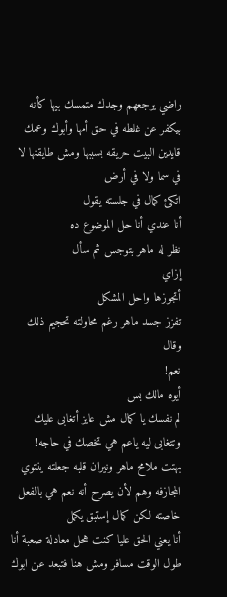راضي يرجعهم وجدك متمسك بيها كأنه بيكفر عن غلطه في حق أمها وأبوك وعمك قايدين البيت حريقه بسببها ومش طايقنها لا في سما ولا في أرض
اتكئ كمال في جلسته يقول
أنا عندي أنا حل الموضوع ده
نظر له ماهر بتوجس ثم سأل
إزاي
أتجوزها واحل المشكل
تفزز جسد ماهر رغم محاولته تحجيم ذلك وقال
نعم!
أيوه مالك بس
لم نفسك يا كمال مش عايز أتغابى عليك
وتتغابى ليه ياعم هي تخصك في حاجه!
بهتت ملامح ماهر ونيران قلبه جعلته ينتوي المجازفه وهم لأن يصرح أنه نعم هي بالفعل خاصته لكن كمال إستبق يكمل
أنا يعني الحق عليا كنت هحل معادلة صعبة أنا طول الوقت مسافر ومش هنا فتبعد عن ابوك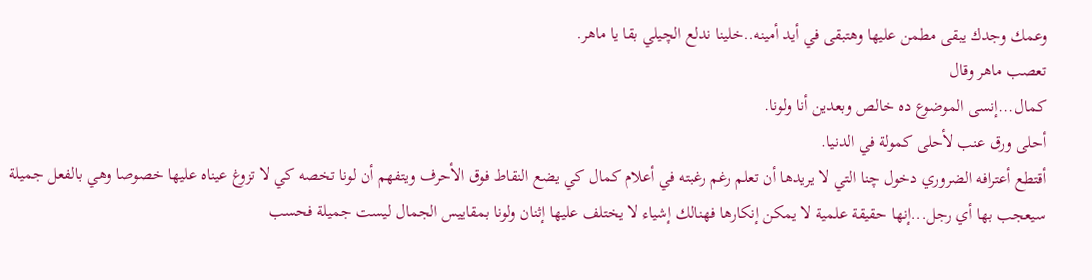وعمك وجدك يبقى مطمن عليها وهتبقى في أيد أمينه..خلينا ندلع الچيلي بقا يا ماهر.
تعصب ماهر وقال
كمال...إنسى الموضوع ده خالص وبعدين أنا ولونا.
أحلى ورق عنب لأحلى كمولة في الدنيا.
أقتطع أعترافه الضروري دخول چنا التي لا يريدها أن تعلم رغم رغبته في أعلام كمال كي يضع النقاط فوق الأحرف ويتفهم أن لونا تخصه كي لا تزوغ عيناه عليها خصوصا وهي بالفعل جميلة سيعجب بها أي رجل...إنها حقيقة علمية لا يمكن إنكارها فهنالك إشياء لا يختلف عليها إثنان ولونا بمقاييس الجمال ليست جميلة فحسب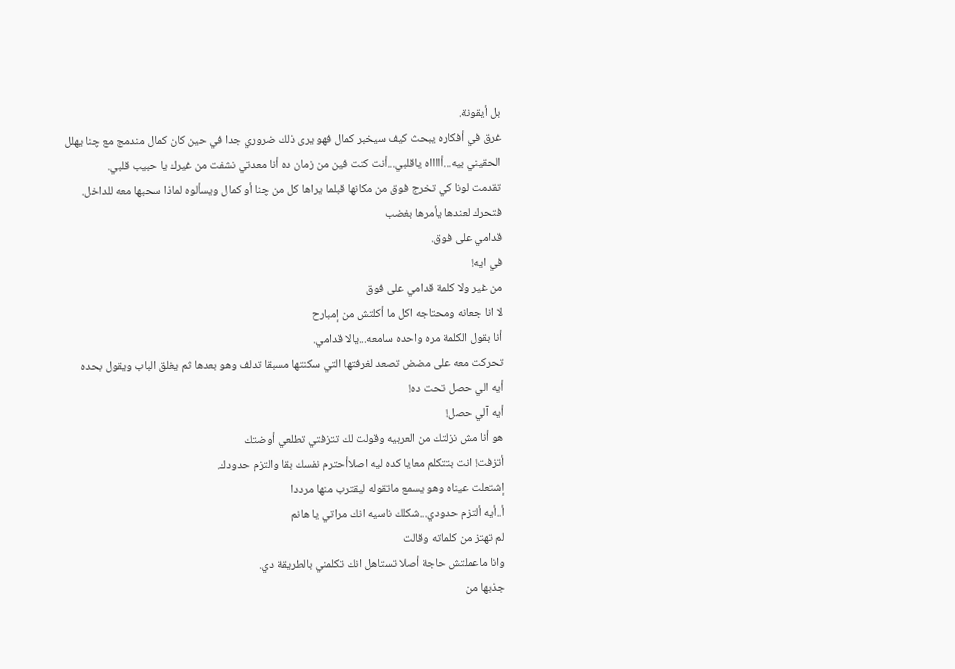بل أيقونة.
غرق في أفكاره يبحث كيف سيخبر كمال فهو يرى ذلك ضروري جدا في حين كان كمال مندمج مع چنا يهلل
الحقيني بيه...أااااه ياقلبي...أنت كنت فين من زمان ده أنا معدتي نشفت من غيرك يا حبيب قلبي.
تقدمت لونا كي تخرج فوق من مكانها قبلما يراها كل من چنا أو كمال ويسألوه لماذا سحبها معه للداخل.
فتحرك لعندها يأمرها بغضب
قدامي على فوق.
في ايه!
من غير ولا كلمة قدامي على فوق
لا انا جعانه ومحتاجه اكل ما أكلتش من إمبارح
أنا بقول الكلمة مره واحده سامعه...يالا قدامي.
تحركت معه على مضض تصعد لغرفتها التي سكنتها مسبقا تدلف وهو بعدها ثم يغلق الباب ويقول بحده
أيه الي حصل تحت ده!
أيه آلي حصل!
هو أنا مش نزلتك من العربيه وقولت لك تتزفتي تطلعي أوضتك
أتزفت! انت بتتكلم معايا كده ليه اصلاأحترم نفسك بقا والتزم حدودك.
إشتعلت عيناه وهو يسمع ماتقوله ليقترب منها مرددا
أ..أيه ألتزم حدودي...شكلك ناسيه انك مراتي يا هانم
لم تهتز من كلماته وقالت
وانا ماعملتش حاجة أصلا تستاهل انك تكلمني بالطريقة دي.
جذبها من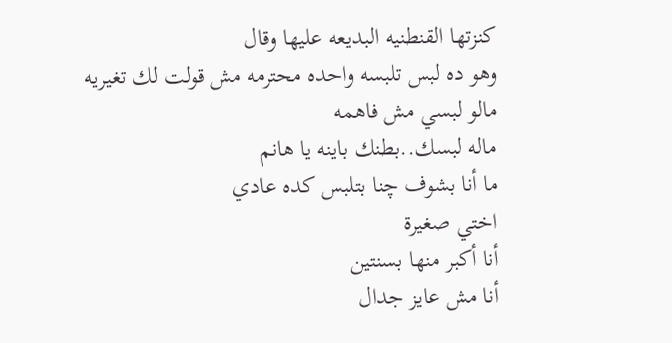كنزتها القنطنيه البديعه عليها وقال
وهو ده لبس تلبسه واحده محترمه مش قولت لك تغيريه
مالو لبسي مش فاهمه
ماله لبسك..بطنك باينه يا هانم
ما أنا بشوف چنا بتلبس كده عادي
اختي صغيرة
أنا أكبر منها بسنتين
أنا مش عايز جدال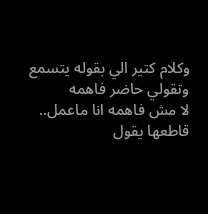وكلام كتير الي بقوله يتسمع وتقولي حاضر فاهمه
لا مش فاهمه انا ماعمل..
قاطعها يقول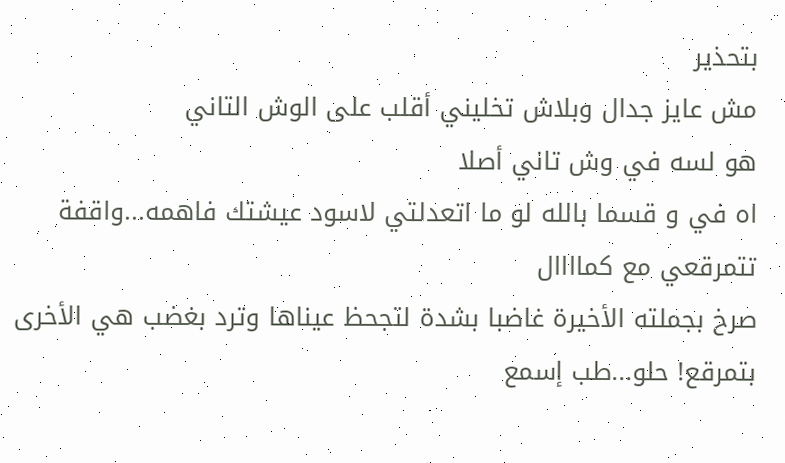بتحذير
مش عايز جدال وبلاش تخليني أقلب على الوش التاني
هو لسه في وش تاني أصلا
اه في و قسما بالله لو ما اتعدلتي لاسود عيشتك فاهمه...واقفة تتمرقعي مع كماااال
صرخ بجملته الأخيرة غاضبا بشدة لتجحظ عيناها وترد بغضب هي الأخرى
بتمرقع! حلو...طب إسمع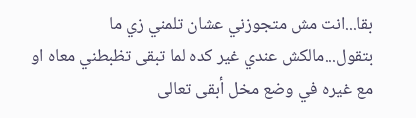بقا...انت مش متجوزني عشان تلمني زي ما بتقول...مالكش عندي غير كده لما تبقى تظبطني معاه او مع غيره في وضع مخل أبقى تعالى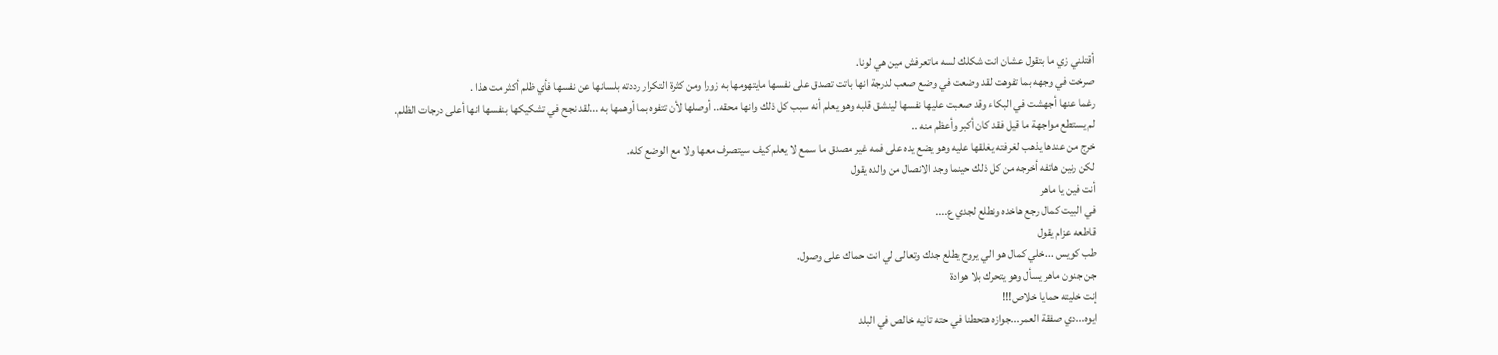أقتلني زي ما بتقول عشان انت شكلك لسه ماتعرفش مين هي لونا.
صرخت في وجهه بما تفوهت لقد وضعت في وضع صعب لدرجة انها باتت تصدق على نفسها مايتهومها به زورا ومن كثرة التكرار رددته بلسانها عن نفسها فأي ظلم أكثر مت هذا .
رغما عنها أجهشت في البكاء وقد صعبت عليها نفسها لينشق قلبه وهو يعلم أنه سبب كل ذلك وانها محقه.. أوصلها لأن تتفوه بما أوهمها به ...لقد نجح في تشكيكها بنفسها انها أعلى درجات الظلم.
لم يستطع مواجهة ما قيل فقد كان أكبر وأعظم منه ..
خرج من عندها يذهب لغرفته يغلقها عليه وهو يضع يده على فمه غير مصدق ما سمع لا يعلم كيف سيتصرف معها ولا مع الوضع كله.
لكن رنين هاتفه أخرجه من كل ذلك حينما وجد الانصال من والده يقول
أنت فين يا ماهر
في البيت كمال رجع هاخده ونطلع لجدي ع....
قاطعه عزام يقول
طب كويس ...خلي كمال هو الي يروح يطلع جدك وتعالى لي انت حماك على وصول.
جن جنون ماهر يسأل وهو يتحرك بلا هوادة
إنت خليته حمايا خلاص!!!
ايوه...دي صفقة العمر...جوازه هتحطنا في حته تانيه خالص في البلد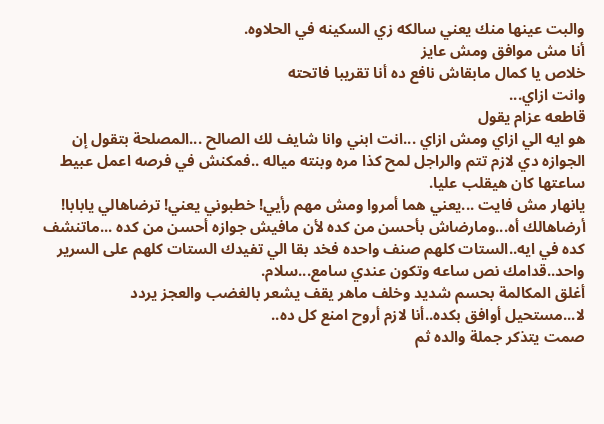والبت عينها منك يعني سالكه زي السكينه في الحلاوه.
أنا مش موافق ومش عايز
خلاص يا كمال مابقاش نافع ده أنا تقريبا فاتحته
وانت ازاي...
قاطعه عزام يقول
هو ايه الي ازاي ومش ازاي ...انت ابني وانا شايف لك الصالح ...المصلحة بتقول إن الجوازه دي لازم تتم والراجل لمح كذا مره وبنته مياله ..فمكنش في فرصه اعمل عبيط ساعتها كان هيقلب عليا.
يانهار مش فايت ...يعني هما أمروا ومش مهم رأيي! خطبوني يعني! ترضاهالي يابابا!
أرضاهالك أه...ومارضاش بأحسن من كده لأن مافيش جوازه أحسن من كده ...ماتنشف كده في ايه..الستات كلهم صنف واحده فخد بقا الي تفيدك الستات كلهم على السرير واحد..قدامك نص ساعه وتكون عندي سامع...سلام.
أغلق المكالمة بحسم شديد وخلف ماهر يقف يشعر بالغضب والعجز يردد
لا...مستحيل أوافق بكده..أنا لازم أروح امنع كل ده..
صمت يتذكر جملة والده ثم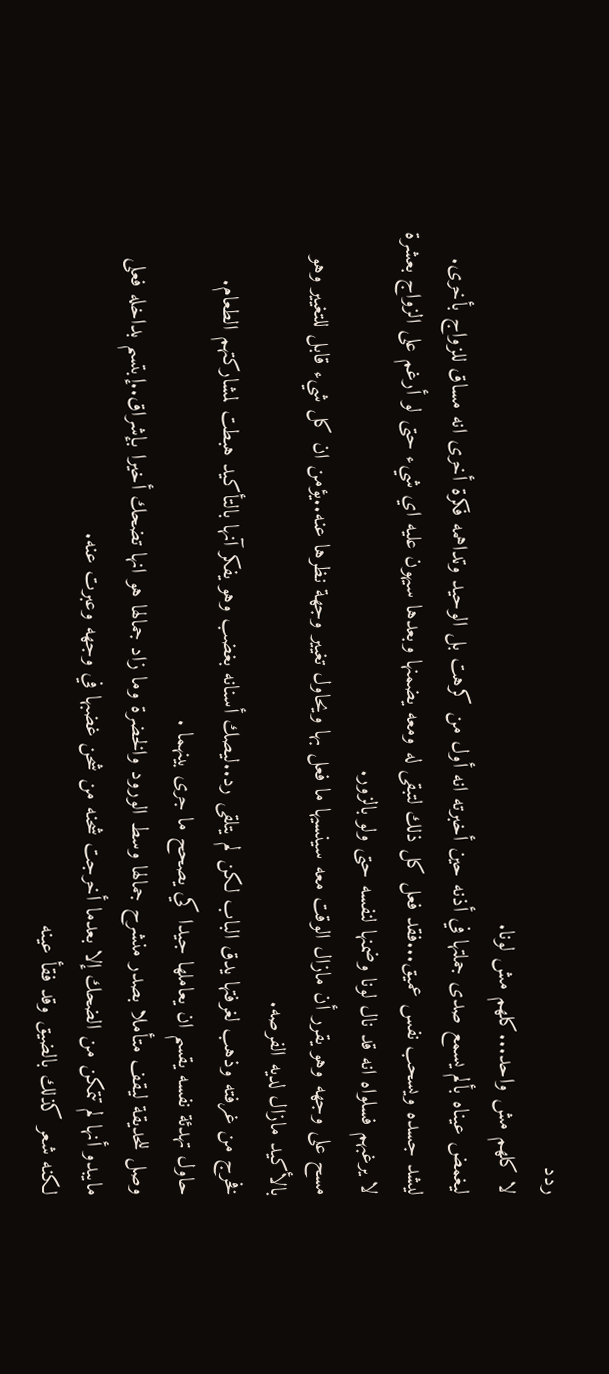ردد
لا كلهم مش واحد...كلهم مش لونا.
ليغمض عيناه بألم يسمع صدى جملتها في أذنه حين أخبرته انه أول من كرهت بل الوحيد وتداهمه فكرة أخرى انه مساق للزواج بأخرى.
ليشد جسده ويسحب نفس عميق...فقد فعل كل ذلك لتبقى له ومعه يضمنها وبعدها سيهون عليه اي شيء حتى لو أرغم على الزواج بعشرة لا يرغبهم فسلواه انه قد نال لونا وضمنها لنفسه حتى ولو بالزور.
مسح على وجهه وهو يقرر أن مازال الوقت معه سينسيها ما فعل بها ويحاول تغيير وجهة نظرها عنه..يؤمن ان كل شيء قابل للتغيير وهو بالأكيد مازال لديه الفرصه.
فخرج من غرفته وذهب لغرفتها يدق الباب لكن لم يتلقى رد..ليصك أسنانه بغضب وهو يفكر آنها بالتأكيد هبطت لمشاركتهم الطعام.
حاول تهدئة نفسه يقسم ان يعاملها جيدا كي يصحح ما جرى بينهما .
وصل للحديقة ليقف متأملا بصدر منشرح جمالها وسط الورود والخضرة وما زاد جمالها هو انها تضحك أخيرا بإشراق..إبتسم بداخله فعلى مايبدو أنها لم تتمكن من الضحك إلا بعدما أخرجت شحنه من شحن غضبها في وجهه وعبرت عنه.
لكنه شعر كذلك بالضيق وقد فقأ عينه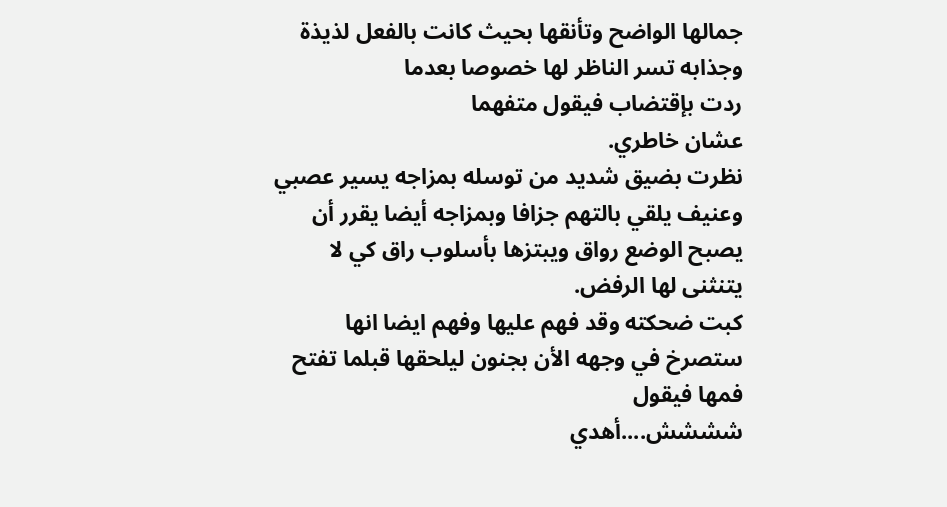جمالها الواضح وتأنقها بحيث كانت بالفعل لذيذة وجذابه تسر الناظر لها خصوصا بعدما
ردت بإقتضاب فيقول متفهما
عشان خاطري.
نظرت بضيق شديد من توسله بمزاجه يسير عصبي وعنيف يلقي بالتهم جزافا وبمزاجه أيضا يقرر أن يصبح الوضع رواق ويبتزها بأسلوب راق كي لا يتنثنى لها الرفض.
كبت ضحكته وقد فهم عليها وفهم ايضا انها ستصرخ في وجهه الأن بجنون ليلحقها قبلما تفتح فمها فيقول
شششش....أهدي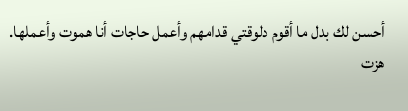أحسن لك بدل ما أقوم دلوقتي قدامهم وأعمل حاجات أنا هموت وأعملها.
هزت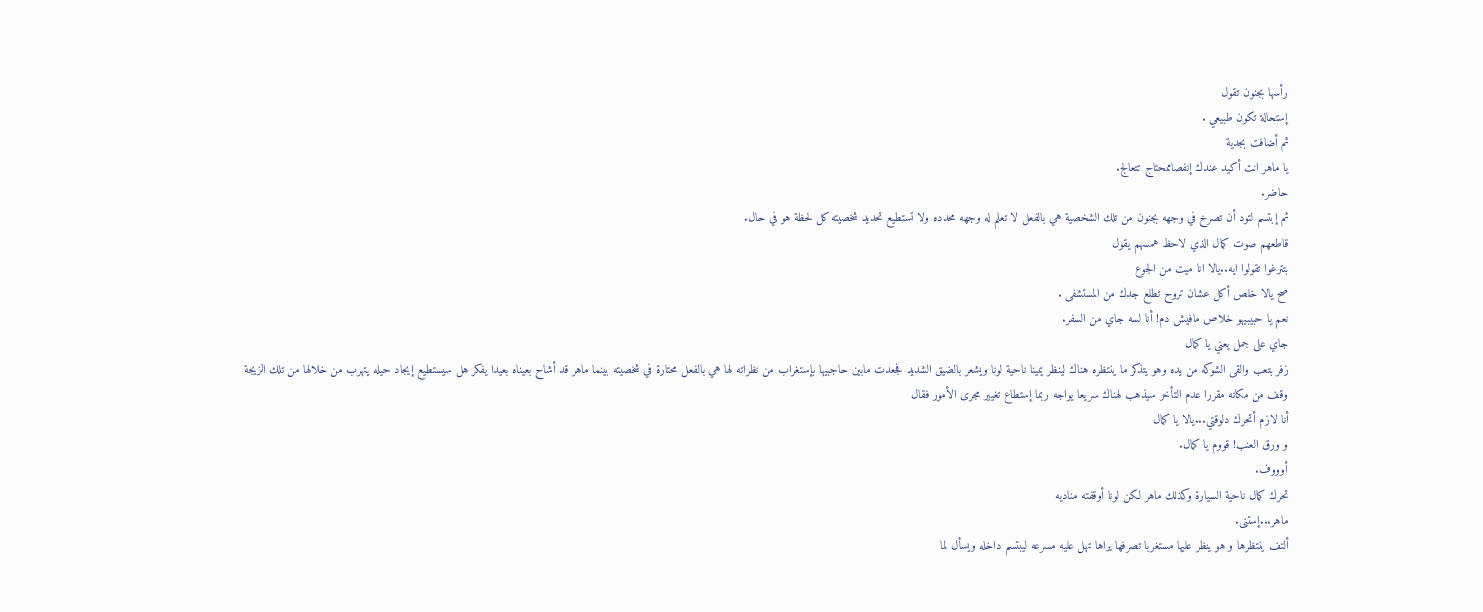رأسها بجنون تقول
إستحالة تكون طبيعي .
ثم أضافت بجدية
يا ماهر انت أكيد عندك إنفصاممحتاج تتعالج.
حاضر.
ثم إبتسم لتود أن تصرخ في وجهه بجنون من تلك الشخصية هي بالفعل لا تعلم له وجهه محدده ولا تستطيع تحديد شخصيته كل لحظة هو في حال.
قاطعهم صوت كمال الذي لاحظ همسهم يقول
بتترغوا تقولوا ايه..يالا انا ميت من الجوع
صح يالا خلص أكل عشان تروح تطلع جدك من المستشفى .
نعم يا حبيبيهو خلاص مافيش دم! أنا لسه جاي من السفر.
جاي على جمل يعني يا كمال
زفر بتعب والقى الشوكه من يده وهو يتذكر ما ينتظره هناك لينظر يمينا ناحية لونا ويشعر بالضيق الشديد فجعدت مابين حاجبيها بإستغراب من نظراته لها هي بالفعل محتارة في شخصيته بينما ماهر قد أشاح بعيناه بعيدا يفكر هل سيستطيع إيجاد حيله يتهرب من خلالها من تلك الزيجة
وقف من مكانه مقررا عدم التأخر سيذهب لهناك سريعا يواجه ربما إستطاع تغيير مجرى الأمور فقال
أنا لازم أتحرك دلوقتي...يالا يا كمال
و ورق العنب! قووم يا كمال.
أوووف.
تحرك كمال ناحية السيارة وكذلك ماهر لكن لونا أوقفته مناديه
ماهر...إستنى.
ألتف ينتظرها و هو ينظر عليها مستغربا تصرفها يراها تهل عليه مسرعه ليبتسم داخله ويسأل لما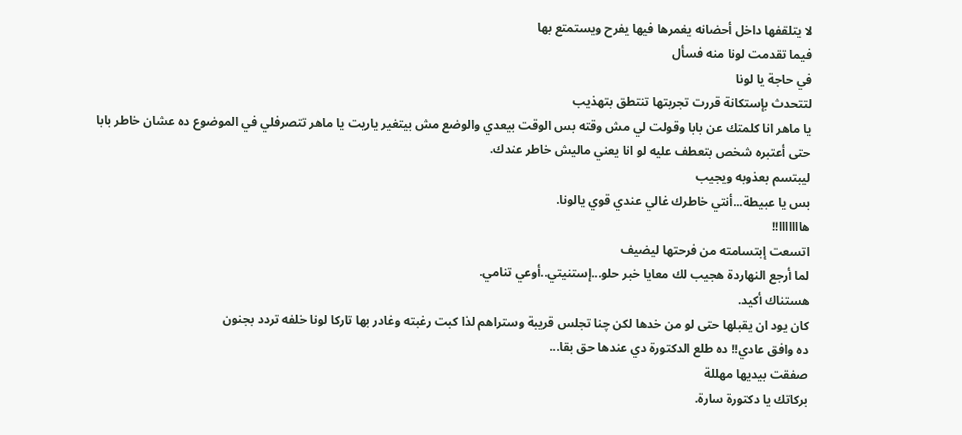لا يتلقفها داخل أحضانه يغمرها فيها يفرح ويستمتع بها
فيما تقدمت لونا منه فسأل
في حاجة يا لونا
لتتحدث بإستكانة قررت تجربتها تنتطق بتهذيب
يا ماهر انا كلمتك عن بابا وقولت لي مش وقته بس الوقت بيعدي والوضع مش بيتغير ياريت يا ماهر تتصرفلي في الموضوع ده عشان خاطر بابا حتى أعتبره شخص بتعطف عليه لو انا يعني ماليش خاطر عندك.
ليبتسم بعذوبه ويجيب
بس يا عبيطة...أنتي خاطرك غالي عندي قوي يالونا.
هااااااا!!
اتسعت إبتسامته من فرحتها ليضيف
لما أرجع النهاردة هجيب لك معايا خبر حلو...إستنيتي..أوعي تنامي.
هستناك أكيد.
كان يود ان يقبلها حتى لو من خدها لكن چنا تجلس قريبة وستراهم لذا كبت رغبته وغادر بها تاركا لونا خلفه تردد بجنون
ده وافق عادي!! ده طلع الدكتورة دي عندها حق بقا...
صفقت بيديها مهللة
بركاتك يا دكتورة سارة.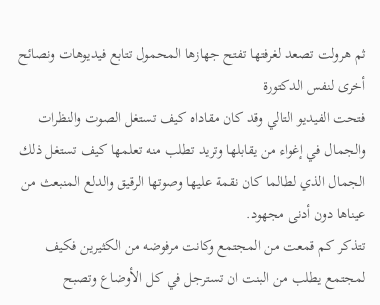ثم هرولت تصعد لغرفتها تفتح جهازها المحمول تتابع فيديوهات ونصائح أخرى لنفس الدكتورة
فتحت الفيديو التالي وقد كان مقاداه كيف تستغل الصوت والنظرات والجمال في إغواء من يقابلها وتريد تطلب منه تعلمها كيف تستغل ذلك الجمال الذي لطالما كان نقمة عليها وصوتها الرقيق والدلع المنبعث من عيناها دون أدنى مجهود.
تتذكر كم قمعت من المجتمع وكانت مرفوضه من الكثيرين فكيف لمجتمع يطلب من البنت ان تسترجل في كل الأوضاع وتصبح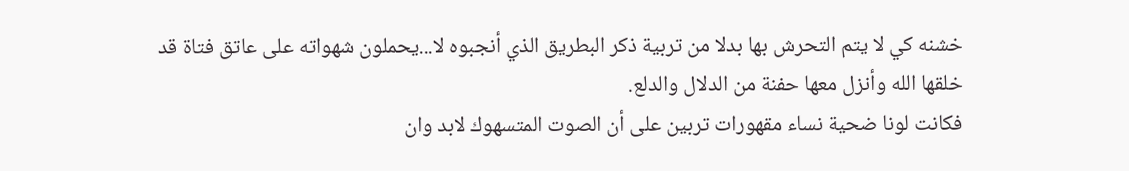خشنه كي لا يتم التحرش بها بدلا من تربية ذكر البطريق الذي أنجبوه لا...يحملون شهواته على عاتق فتاة قد خلقها الله وأنزل معها حفنة من الدلال والدلع.
فكانت لونا ضحية نساء مقهورات تربين على أن الصوت المتسهوك لابد وان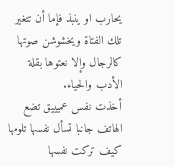يحارب او ينبذ فإما أن تتغير تلك الفتاة ويخشوشن صوتها كالرجال وإلا نعتوها بقلة الأدب والحياء.
أخذت نفس عميييق تضع الهاتف جانبا تسأل نفسها تلومها كيف تركت نفسها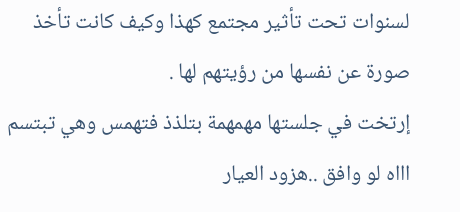لسنوات تحت تأثير مجتمع كهذا وكيف كانت تأخذ صورة عن نفسها من رؤيتهم لها .
إرتخت في جلستها مهمهمة بتلذذ فتهمس وهي تبتسم
اااه لو وافق ..هزود العيار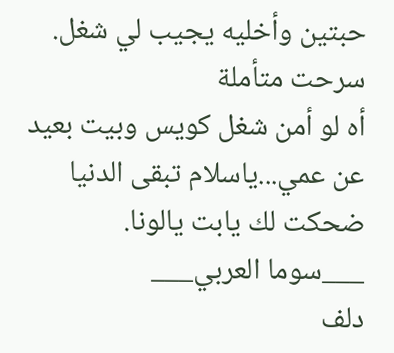حبتين وأخليه يجيب لي شغل.
سرحت متأملة
أه لو أمن شغل كويس وبيت بعيد عن عمي...ياسلام تبقى الدنيا ضحكت لك يابت يالونا.
___سوما العربي___
دلف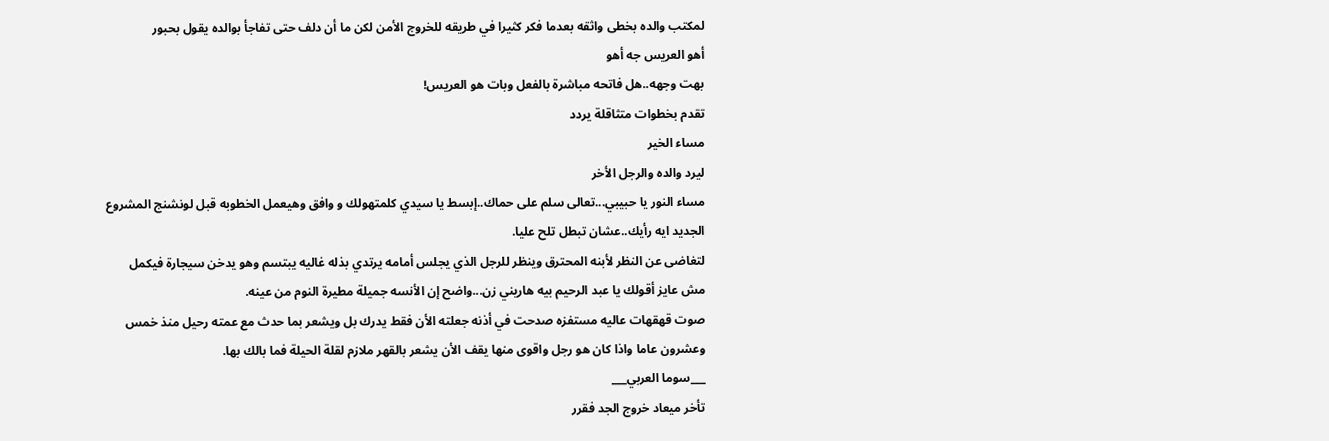لمكتب والده بخطى واثقه بعدما فكر كثيرا في طريقه للخروج الأمن لكن ما أن دلف حتى تفاجأ بوالده يقول بحبور
أهو العريس جه أهو
بهت وجهه..هل فاتحه مباشرة بالفعل وبات هو العريس!
تقدم بخطوات متثاقلة يردد
مساء الخير
ليرد والده والرجل الأخر
مساء النور يا حبيبي...تعالى سلم على حماك..إبسط يا سيدي كلمتهولك و وافق وهيعمل الخطوبه قبل لونشنج المشروع الجديد ايه رأيك..عشان تبطل تلح عليا.
لتغاضى عن النظر لأبنه المحترق وينظر للرجل الذي يجلس أمامه يرتدي بذله غاليه يبتسم وهو يدخن سيجارة فيكمل
مش عايز أقولك يا عبد الرحيم بيه هاريني زن...واضح إن الأنسه جميلة مطيرة النوم من عينه.
صوت قهقهات عاليه مستفزه صدحت في أذنه جعلته الأن فقط يدرك بل ويشعر بما حدث مع عمته رحيل منذ خمس وعشرون عاما واذا كان هو رجل واقوى منها يقف الأن يشعر بالقهر ملازم لقلة الحيلة فما بالك بها.
___سوما العربي___
تأخر ميعاد خروج الجد فقرر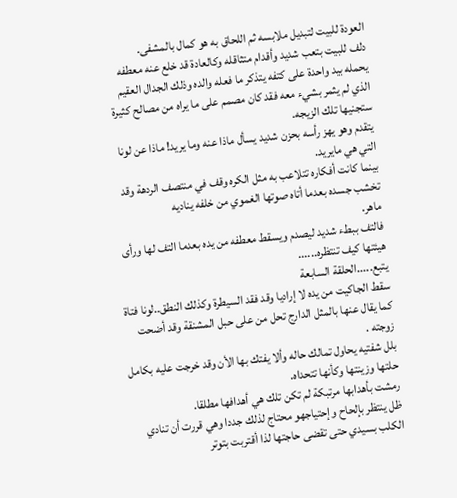العودة للبيت لتبديل ملابسه ثم اللحاق به هو كمال بالمشفى.
دلف للبيت بتعب شديد وأقدام متثاقله وكالعادة قد خلع عنه معطفه يحمله بيد واحدة على كتفه يتذكر ما فعله والده وذلك الجدال العقيم الذي لم يثمر بشيء معه فقد كان مصمم على ما يراه من مصالح كثيرة ستجنيها تلك الزيجه.
يتقدم وهو يهز رأسه بحزن شديد يسأل ماذا عنه وما يريد! ماذا عن لونا التي هي مايريد.
بينما كانت أفكاره تتلاعب به مثل الكره وقف في منتصف الردهة وقد تخشب جسده بعدما أتاه صوتها الغموي من خلفه يناديه
ماهر.
فالتف ببطء شديد ليصدم ويسقط معطفه من يده بعدما التف لها ورأى هيئتها كيف تنتظره......
يتبع.....الحلقة السابعة
سقط الجاكيت من يده لا إراديا وقد فقد السيطرة وكذلك النطق..لونا فتاة كما يقال عنها بالمثل الدارج تحل من على حبل المشنقة وقد أضحت زوجته .
بلل شفتيه يحاول تمالك حاله وألا يفتك بها الأن وقد خرجت عليه بكامل حلتها وزينتها وكأنها تتحداه.
رمشت بأهدابها مرتبكة لم تكن تلك هي أهدافها مطلقا.
ظل ينتظر بإلحاح وإحتياجهو محتاج لذلك جددا وهي قررت أن تنادي الكلب بسيدي حتى تقضى حاجتها لذا أقتربت بتوتر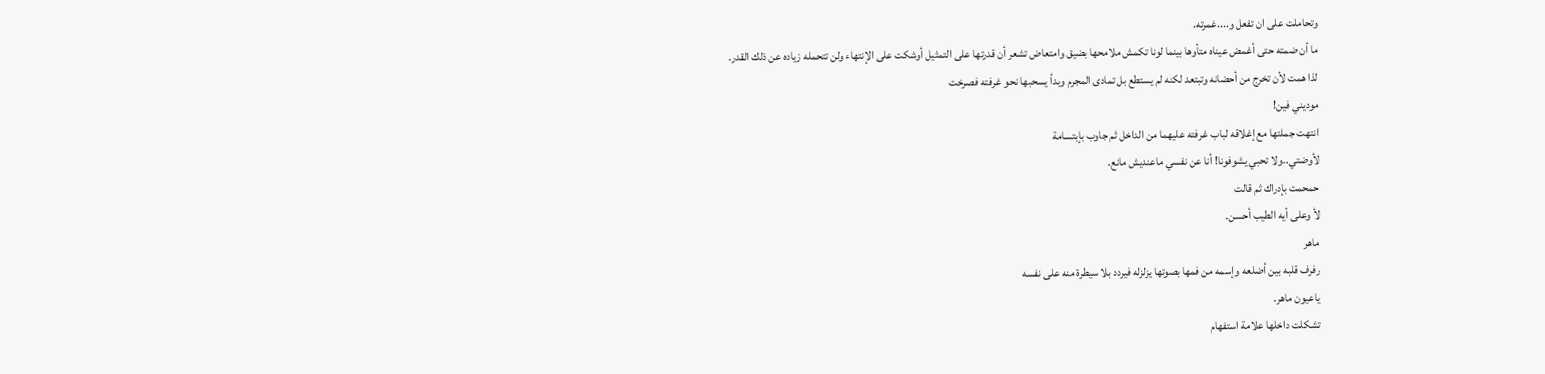وتحاملت على ان تفعل و....غمرته.
ما أن ضمته حتى أغمض عيناه متأوها بينما لونا تكمش ملامحها بضيق وامتعاض تشعر أن قدرتها على التمثيل أوشكت على الإنتهاء ولن تتحمله زياده عن ذلك القدر.
لذا همت لأن تخرج من أحضانه وتبتعد لكنه لم يستطع بل تمادى المجرم وبدأ يسحبها نحو غرفته فصرخت
موديني فين!
انتهت جملتها مع إغلاقه لباب غرفته عليهما من الداخل ثم جاوب بإبتسامة
لأوضتي..ولا تحبي يشوفونا! أنا عن نفسي ماعنديش مانع.
حمحمت بإدراك ثم قالت
لأ وعلى أيه الطيب أحسن.
ماهر
رفرف قلبه بين أضلعه وإسمه من فمها بصوتها يزلزله فيردد بلا سيطرة منه على نفسه
ياعيون ماهر.
تشكلت داخلها علامة استفهام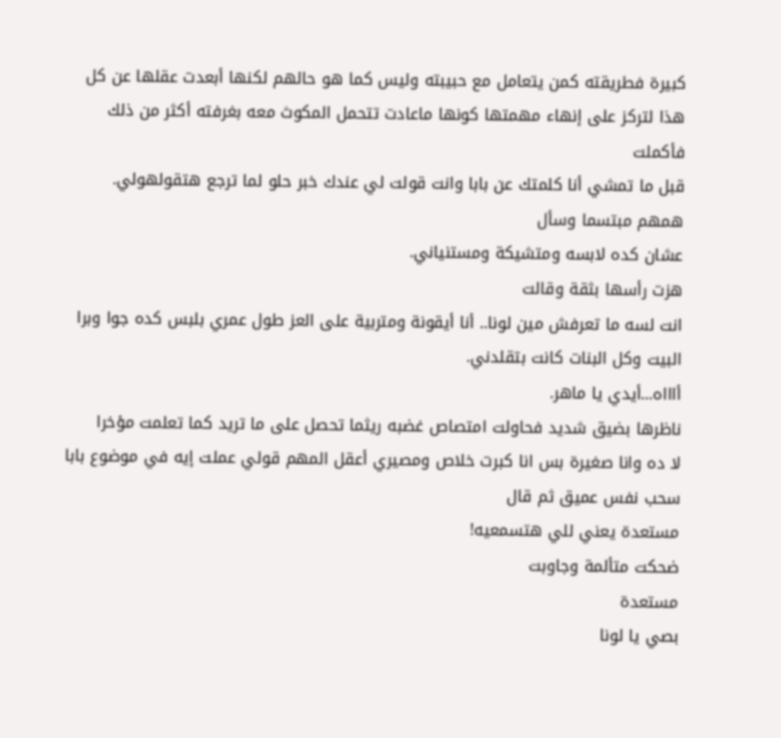كبيرة فطريقته كمن يتعامل مع حبيبته وليس كما هو حالهم لكنها أبعدت عقلها عن كل هذا لتركز على إنهاء مهمتها كونها ماعادت تتحمل المكوث معه بغرفته أكثر من ذلك فأكملت
قبل ما تمشي أنا كلمتك عن بابا وانت قولت لي عندك خبر حلو لما ترجع هتقولهولي.
همهم مبتسما وسأل
عشان كده لابسه ومتشيكة ومستنياني.
هزت رأسها بثقة وقالت
انت لسه ما تعرفش مين لونا.. أنا أيقونة ومتربية على العز طول عمري بلبس كده جوا وبرا البيت وكل البنات كانت بتقلدني.
أاااه...أيدي يا ماهر.
ناظرها بضيق شديد فحاولت امتصاص غضبه ريثما تحصل على ما تريد كما تعلمت مؤخرا
لا ده وانا صغيرة بس انا كبرت خلاص ومصيري أعقل المهم قولي عملت إيه في موضوع بابا
سحب نفس عميق ثم قال
مستعدة يعني للي هتسمعيه!
ضحكت متألمة وجاوبت
مستعدة
بصي يا لونا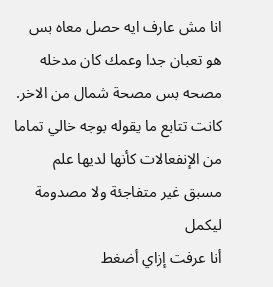انا مش عارف ايه حصل معاه بس هو تعبان جدا وعمك كان مدخله مصحه بس مصحة شمال من الاخر.
كانت تتابع ما يقوله بوجه خالي تماما من الإنفعالات كأنها لديها علم مسبق غير متفاجئة ولا مصدومة ليكمل
أنا عرفت إزاي أضغط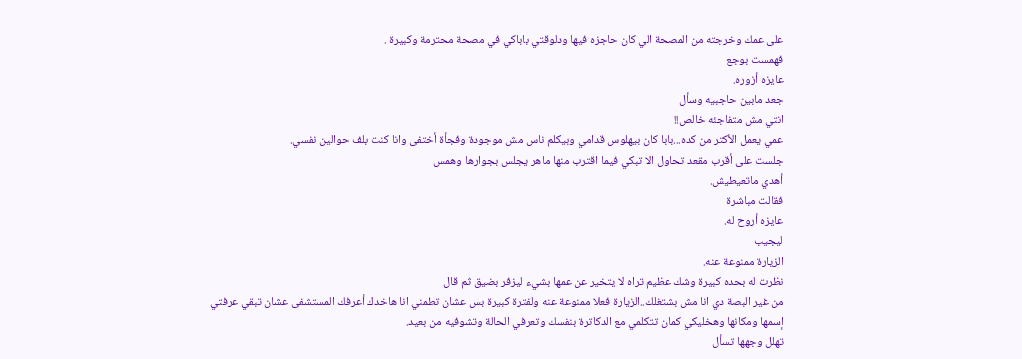على عمك وخرجته من المصحة الي كان حاجزه فيها ودلوقتي باباكي في مصحة محترمة وكبيرة .
فهمست بوجع
عايزه أزوره.
جعد مابين حاجبيه وسأل
انتي مش متفاجئه خالص!!
عمي يعمل الأكتر من كده...بابا كان بيهلوس قدامي وبيكلم ناس مش موجودة وفجأة أختفى وانا كنت بلف حوالين نفسي.
جلست على أقرب مقعد تحاول الا تبكي فيما اقترب منها ماهر يجلس بجوارها وهمس
أهدي ماتعيطيش.
فقالت مباشرة
عايزه أروح له.
ليجيب
الزيارة ممنوعة عنه.
نظرت له بحده كبيرة وشك عظيم تراه لا يتخير عن عمها بشيء ليزفر بضيق ثم قال
من غير البصة دي انا مش بشتغلك..الزيارة فعلا ممنوعة عنه ولفترة كبيرة بس عشان تطمني انا هاخدك أعرفك المستشفى عشان تبقي عرفتي إسمها ومكانها وهخليكي كمان تتكلمي مع الدكاترة بنفسك وتعرفي الحالة وتشوفيه من بعيد.
تهلل وجهها تسأل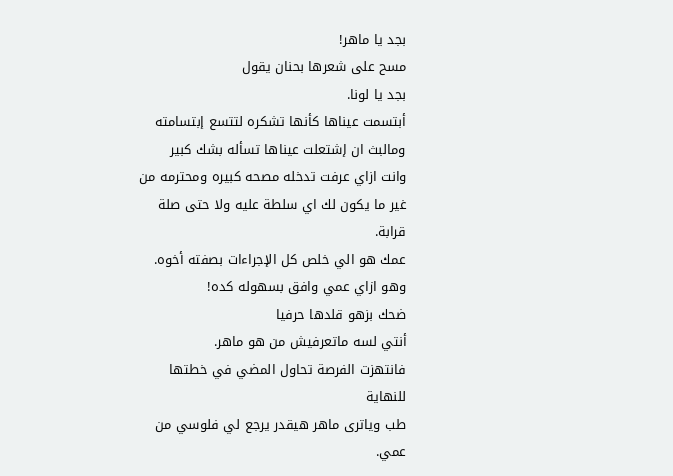بجد يا ماهر!
مسح على شعرها بحنان يقول
بجد يا لونا.
أبتسمت عيناها كأنها تشكره لتتسع إبتسامته ومالبث ان إشتعلت عيناها تسأله بشك كبير
وانت ازاي عرفت تدخله مصحه كبيره ومحترمه من غير ما يكون لك اي سلطة عليه ولا حتى صلة قرابة.
عمك هو الي خلص كل الإجراءات بصفته أخوه.
وهو ازاي عمي وافق بسهوله كده!
ضحك بزهو قلدها حرفيا
أنتي لسه ماتعرفيش من هو ماهر.
فانتهزت الفرصة تحاول المضي في خطتها للنهاية
طب وياترى ماهر هيقدر يرجع لي فلوسي من عمي.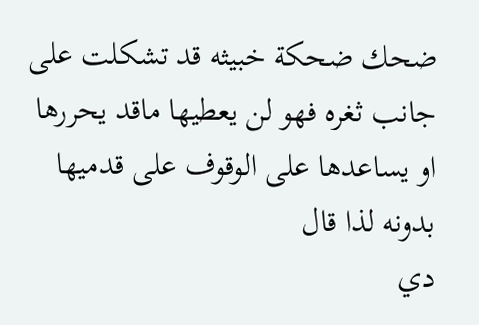ضحك ضحكة خبيثه قد تشكلت على جانب ثغره فهو لن يعطيها ماقد يحررها او يساعدها على الوقوف على قدميها بدونه لذا قال
دي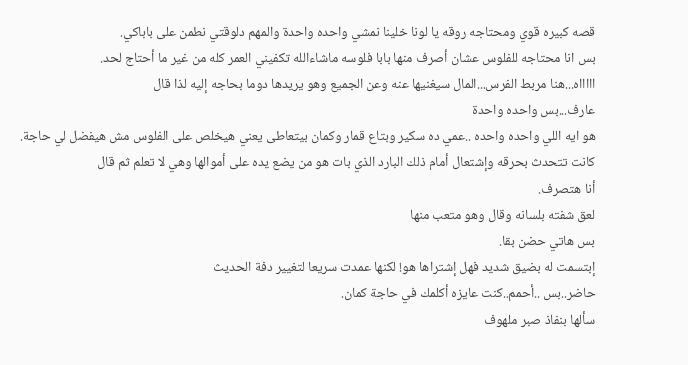قصه كبيره قوي ومحتاجه روقه يا لونا خلينا نمشي واحده واحدة والمهم دلوقتي نطمن على باباكي.
بس انا محتاجه للفلوس عشان أصرف منها بابا فلوسه ماشاءالله تكفيني العمر كله من غير ما أحتاج لحد.
اااااه...هنا مربط الفرس...المال سيغنيها عنه وعن الجميع وهو يريدها دوما بحاجه إليه لذا قال
عارف...بس واحده واحدة
هو ايه اللي واحده واحده ..عمي ده سكير وبتاع قمار وكمان بيتعاطى يعني هيخلص على الفلوس مش هيفضل لي حاجة.
كانت تتحدث بحرقه وإشتعال أمام ذلك البارد الذي بات هو من يضع يده على أموالها وهي لا تعلم ثم قال
أنا هتصرف.
لعق شفته بلسانه وقال وهو متعب منها
بس هاتي حضن بقا.
إبتسمت له بضيق شديد فهل إشتراها هو! لكنها عمدت سريعا لتغيير دفة الحديث
حاضر..بس ..أحمم..كنت عايزه أكلمك في حاجة كمان.
سألها بنفاذ صبر ملهوف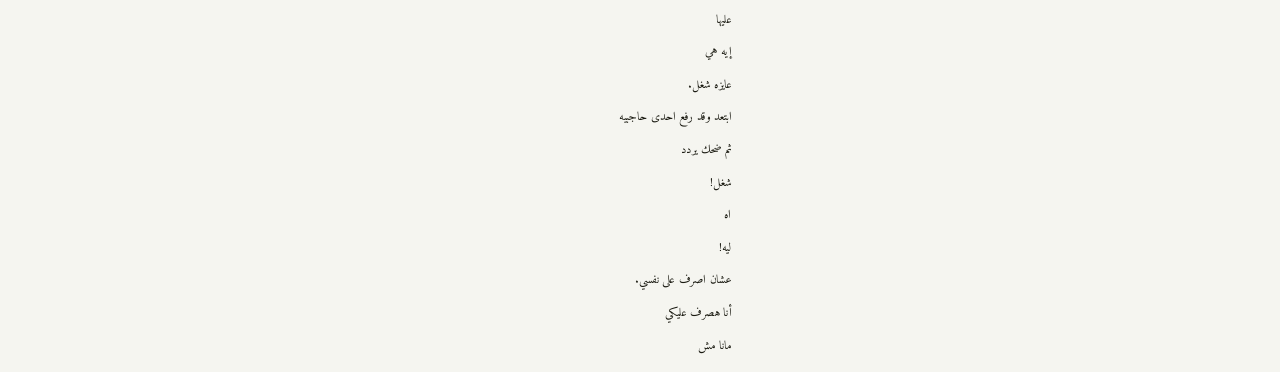عليها
إيه هي
عايزه شغل.
ابتعد وقد رفع احدى حاجبيه
ثم ضحك يردد
شغل!
اه
ليه!
عشان اصرف على نفسي.
أنا هصرف عليكي
مانا مش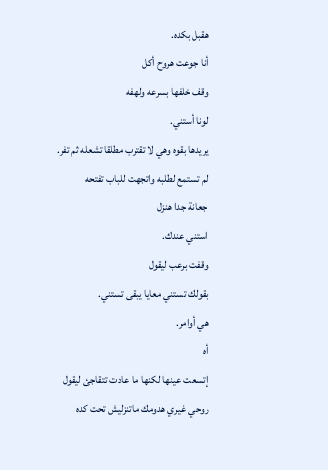هقبل بكده.
أنا جوعت هروح أكل
وقف خلفها بسرعه ولهفه
لونا أستني.
يريدها بقوه وهي لا تقترب مطلقا تشعله ثم تفر.
لم تستمع لطلبه واتجهت للباب تفتحه
جعانة جدا هنزل
استني عندك.
وقفت برعب ليقول
بقولك تستني معايا يبقى تستني.
هي أوامر.
أه
إتسعت عينها لكنها ما عادت تتقاجئ ليقول
روحي غيري هدومك ماتنزليش تحت كده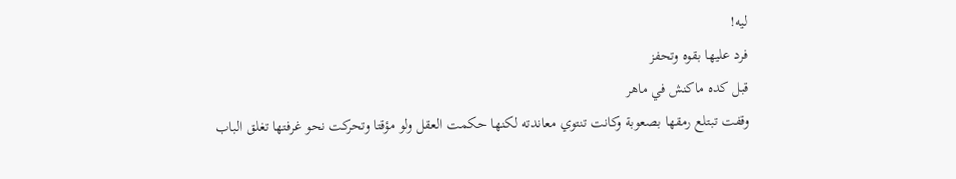ليه!
فرد عليها بقوه وتحفز
قبل كده ماكنش في ماهر
وقفت تبتلع رمقها بصعوبة وكانت تنتوي معاندته لكنها حكمت العقل ولو مؤقتا وتحركت نحو غرفتها تغلق الباب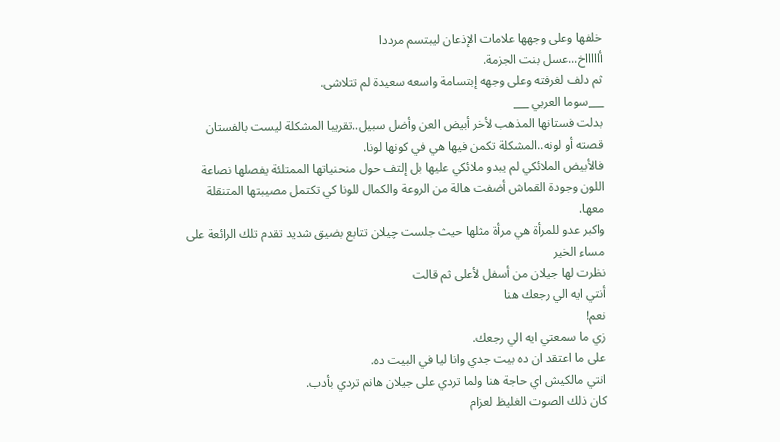خلفها وعلى وجهها علامات الإذعان ليبتسم مرددا
أاااااخ...عسل بنت الجزمة.
ثم دلف لغرفته وعلى وجهه إبتسامة واسعه سعيدة لم تتلاشى.
___سوما العربي ___
بدلت فستانها المذهب لأخر أبيض العن وأضل سبيل..تقريبا المشكلة ليست بالفستان قصته أو لونه..المشكلة تكمن فيها هي في كونها لونا.
فالأبيض الملائكي لم يبدو ملائكي عليها بل إلتف حول منحنياتها الممتلئة يفصلها نصاعة اللون وجودة القماش أضفت هالة من الروعة والكمال للونا كي تكتمل مصيبتها المتنقلة معها.
واكبر عدو للمرأة هي مرأة مثلها حيث جلست چيلان تتابع بضيق شديد تقدم تلك الرائعة على
مساء الخير
نظرت لها جيلان من أسفل لأعلى ثم قالت
أنتي ايه الي رجعك هنا
نعم!
زي ما سمعتي ايه الي رجعك.
على ما اعتقد ان ده بيت جدي وانا ليا في البيت ده.
انتي مالكيش اي حاجة هنا ولما تردي على جيلان هانم تردي بأدب.
كان ذلك الصوت الغليظ لعزام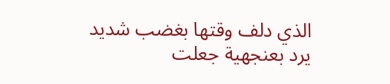الذي دلف وقتها بغضب شديد يرد بعنجهية جعلت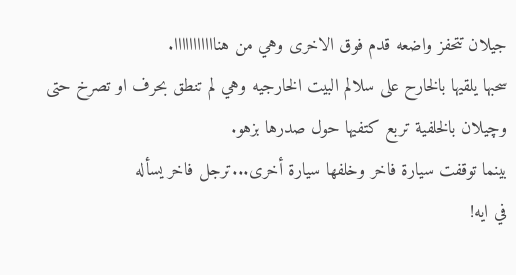جيلان تتحفز واضعه قدم فوق الاخرى وهي من هنااااااااااا.
سحبها يلقيها بالخارح على سلالم البيت الخارجيه وهي لم تنطق بحرف او تصرخ حتى وچيلان بالخلفية تربع كتفيها حول صدرها بزهو.
بينما توقفت سيارة فاخر وخلفها سيارة أخرى...ترجل فاخر يسأله
في ايه!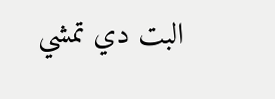البت دي تمشي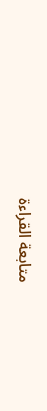متابعة القراءة